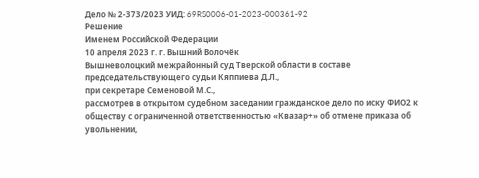Дело № 2-373/2023 УИД: 69RS0006-01-2023-000361-92
Решение
Именем Российской Федерации
10 апреля 2023 г. г. Вышний Волочёк
Вышневолоцкий межрайонный суд Тверской области в составе
председательствующего судьи Кяппиева Д.Л.,
при секретаре Семеновой М.С.,
рассмотрев в открытом судебном заседании гражданское дело по иску ФИО2 к обществу с ограниченной ответственностью «Квазар+» об отмене приказа об увольнении,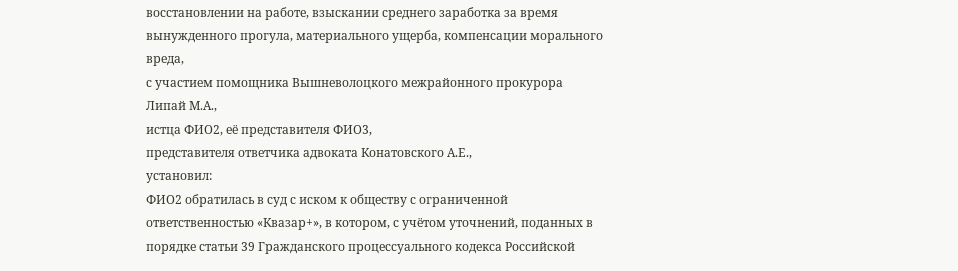восстановлении на работе, взыскании среднего заработка за время вынужденного прогула, материального ущерба, компенсации морального вреда,
с участием помощника Вышневолоцкого межрайонного прокурора Липай М.А.,
истца ФИО2, её представителя ФИО3,
представителя ответчика адвоката Конатовского А.Е.,
установил:
ФИО2 обратилась в суд с иском к обществу с ограниченной ответственностью «Квазар+», в котором, с учётом уточнений, поданных в порядке статьи 39 Гражданского процессуального кодекса Российской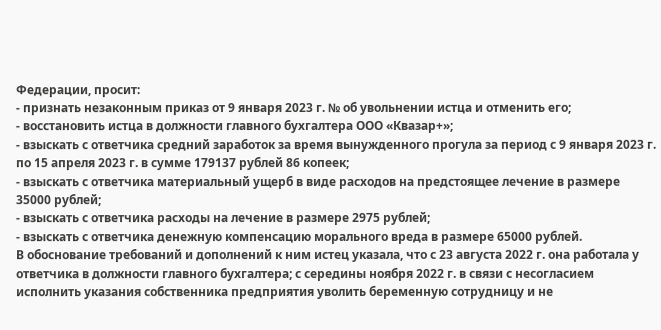Федерации, просит:
- признать незаконным приказ от 9 января 2023 г. № об увольнении истца и отменить его;
- восстановить истца в должности главного бухгалтера ООО «Квазар+»;
- взыскать с ответчика средний заработок за время вынужденного прогула за период с 9 января 2023 г. по 15 апреля 2023 г. в сумме 179137 рублей 86 копеек;
- взыскать с ответчика материальный ущерб в виде расходов на предстоящее лечение в размере 35000 рублей;
- взыскать с ответчика расходы на лечение в размере 2975 рублей;
- взыскать с ответчика денежную компенсацию морального вреда в размере 65000 рублей.
В обоснование требований и дополнений к ним истец указала, что с 23 августа 2022 г. она работала у ответчика в должности главного бухгалтера; с середины ноября 2022 г. в связи с несогласием исполнить указания собственника предприятия уволить беременную сотрудницу и не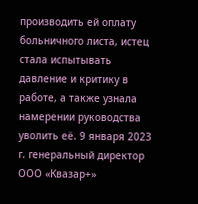производить ей оплату больничного листа, истец стала испытывать давление и критику в работе, а также узнала намерении руководства уволить её. 9 января 2023 г. генеральный директор ООО «Квазар+»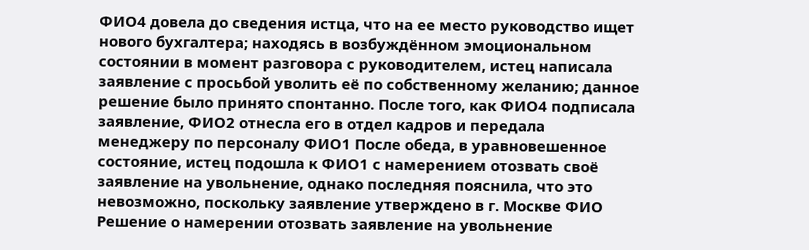ФИО4 довела до сведения истца, что на ее место руководство ищет нового бухгалтера; находясь в возбуждённом эмоциональном состоянии в момент разговора с руководителем, истец написала заявление с просьбой уволить её по собственному желанию; данное решение было принято спонтанно. После того, как ФИО4 подписала заявление, ФИО2 отнесла его в отдел кадров и передала менеджеру по персоналу ФИО1 После обеда, в уравновешенное состояние, истец подошла к ФИО1 с намерением отозвать своё заявление на увольнение, однако последняя пояснила, что это невозможно, поскольку заявление утверждено в г. Москве ФИО Решение о намерении отозвать заявление на увольнение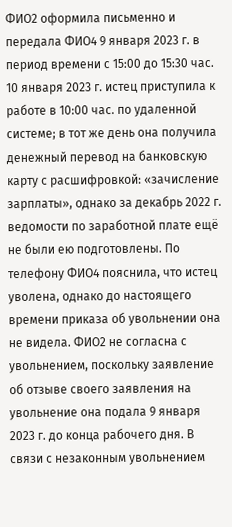ФИО2 оформила письменно и передала ФИО4 9 января 2023 г. в период времени с 15:00 до 15:30 час. 10 января 2023 г. истец приступила к работе в 10:00 час. по удаленной системе; в тот же день она получила денежный перевод на банковскую карту с расшифровкой: «зачисление зарплаты», однако за декабрь 2022 г. ведомости по заработной плате ещё не были ею подготовлены. По телефону ФИО4 пояснила, что истец уволена, однако до настоящего времени приказа об увольнении она не видела. ФИО2 не согласна с увольнением, поскольку заявление об отзыве своего заявления на увольнение она подала 9 января 2023 г. до конца рабочего дня. В связи с незаконным увольнением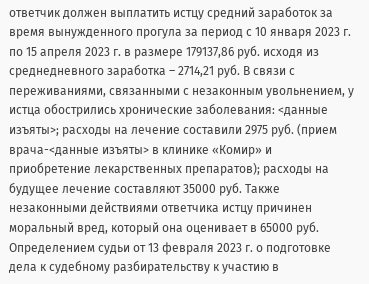ответчик должен выплатить истцу средний заработок за время вынужденного прогула за период с 10 января 2023 г. по 15 апреля 2023 г. в размере 179137,86 руб. исходя из среднедневного заработка – 2714,21 руб. В связи с переживаниями, связанными с незаконным увольнением, у истца обострились хронические заболевания: <данные изъяты>; расходы на лечение составили 2975 руб. (прием врача-<данные изъяты> в клинике «Комир» и приобретение лекарственных препаратов); расходы на будущее лечение составляют 35000 руб. Также незаконными действиями ответчика истцу причинен моральный вред, который она оценивает в 65000 руб.
Определением судьи от 13 февраля 2023 г. о подготовке дела к судебному разбирательству к участию в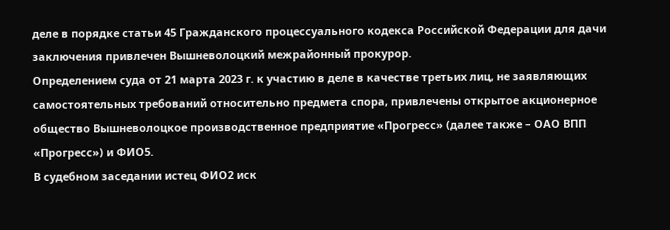деле в порядке статьи 45 Гражданского процессуального кодекса Российской Федерации для дачи заключения привлечен Вышневолоцкий межрайонный прокурор.
Определением суда от 21 марта 2023 г. к участию в деле в качестве третьих лиц, не заявляющих самостоятельных требований относительно предмета спора, привлечены открытое акционерное общество Вышневолоцкое производственное предприятие «Прогресс» (далее также – ОАО ВПП «Прогресс») и ФИО5.
В судебном заседании истец ФИО2 иск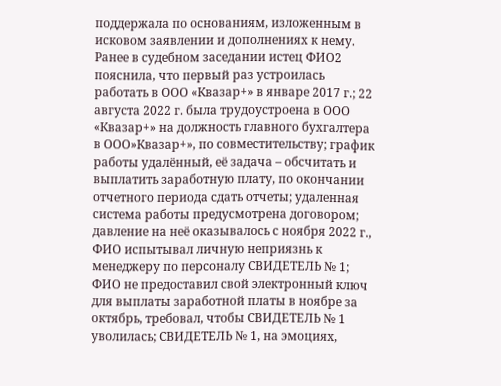поддержала по основаниям, изложенным в исковом заявлении и дополнениях к нему.
Ранее в судебном заседании истец ФИО2 пояснила, что первый раз устроилась работать в ООО «Квазар+» в январе 2017 г.; 22 августа 2022 г. была трудоустроена в ООО «Квазар+» на должность главного бухгалтера в ООО»Квазар+», по совместительству; график работы удалённый, её задача – обсчитать и выплатить заработную плату, по окончании отчетного периода сдать отчеты; удаленная система работы предусмотрена договором; давление на неё оказывалось с ноября 2022 г., ФИО испытывал личную неприязнь к менеджеру по персоналу СВИДЕТЕЛЬ № 1; ФИО не предоставил свой электронный ключ для выплаты заработной платы в ноябре за октябрь, требовал, чтобы СВИДЕТЕЛЬ № 1 уволилась; СВИДЕТЕЛЬ № 1, на эмоциях,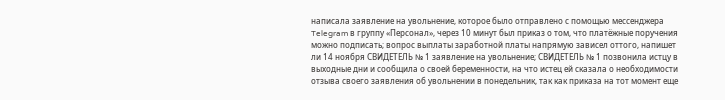написала заявление на увольнение, которое было отправлено с помощью мессенджера Telegram в группу «Персонал», через 10 минут был приказ о том, что платёжные поручения можно подписать; вопрос выплаты заработной платы напрямую зависел оттого, напишет ли 14 ноября СВИДЕТЕЛЬ № 1 заявление на увольнение; СВИДЕТЕЛЬ № 1 позвонила истцу в выходные дни и сообщила о своей беременности, на что истец ей сказала о необходимости отзыва своего заявления об увольнении в понедельник, так как приказа на тот момент еще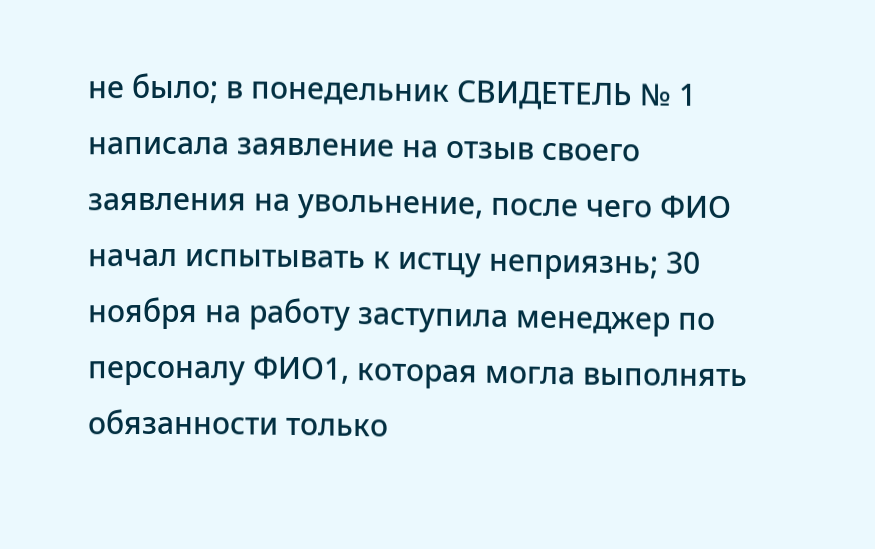не было; в понедельник СВИДЕТЕЛЬ № 1 написала заявление на отзыв своего заявления на увольнение, после чего ФИО начал испытывать к истцу неприязнь; 30 ноября на работу заступила менеджер по персоналу ФИО1, которая могла выполнять обязанности только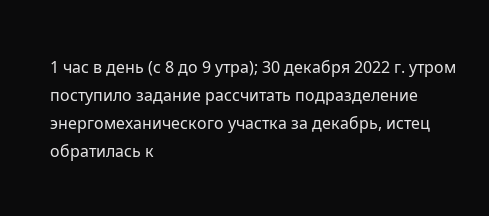1 час в день (с 8 до 9 утра); 30 декабря 2022 г. утром поступило задание рассчитать подразделение энергомеханического участка за декабрь, истец обратилась к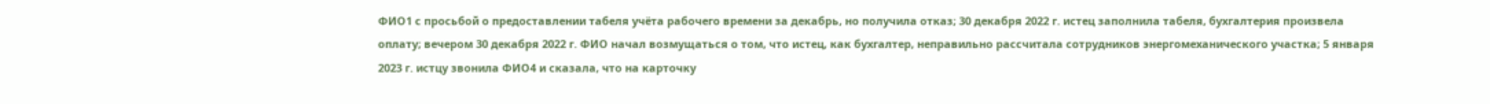ФИО1 с просьбой о предоставлении табеля учёта рабочего времени за декабрь, но получила отказ; 30 декабря 2022 г. истец заполнила табеля, бухгалтерия произвела оплату; вечером 30 декабря 2022 г. ФИО начал возмущаться о том, что истец, как бухгалтер, неправильно рассчитала сотрудников энергомеханического участка; 5 января 2023 г. истцу звонила ФИО4 и сказала, что на карточку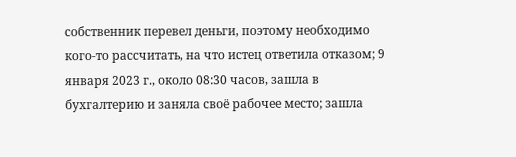собственник перевел деньги, поэтому необходимо кого-то рассчитать, на что истец ответила отказом; 9 января 2023 г., около 08:30 часов, зашла в бухгалтерию и заняла своё рабочее место; зашла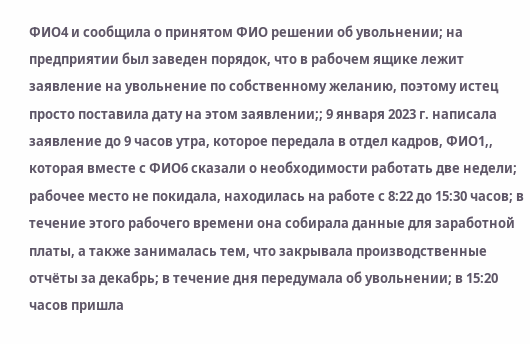ФИО4 и сообщила о принятом ФИО решении об увольнении; на предприятии был заведен порядок, что в рабочем ящике лежит заявление на увольнение по собственному желанию, поэтому истец просто поставила дату на этом заявлении;; 9 января 2023 г. написала заявление до 9 часов утра, которое передала в отдел кадров, ФИО1,, которая вместе с ФИО6 сказали о необходимости работать две недели; рабочее место не покидала, находилась на работе с 8:22 до 15:30 часов; в течение этого рабочего времени она собирала данные для заработной платы, а также занималась тем, что закрывала производственные отчёты за декабрь; в течение дня передумала об увольнении; в 15:20 часов пришла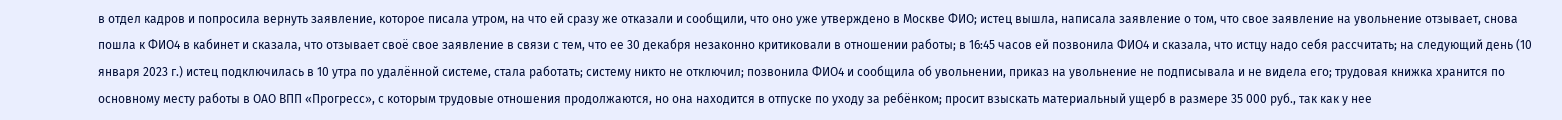в отдел кадров и попросила вернуть заявление, которое писала утром, на что ей сразу же отказали и сообщили, что оно уже утверждено в Москве ФИО; истец вышла, написала заявление о том, что свое заявление на увольнение отзывает, снова пошла к ФИО4 в кабинет и сказала, что отзывает своё свое заявление в связи с тем, что ее 30 декабря незаконно критиковали в отношении работы; в 16:45 часов ей позвонила ФИО4 и сказала, что истцу надо себя рассчитать; на следующий день (10 января 2023 г.) истец подключилась в 10 утра по удалённой системе, стала работать; систему никто не отключил; позвонила ФИО4 и сообщила об увольнении, приказ на увольнение не подписывала и не видела его; трудовая книжка хранится по основному месту работы в ОАО ВПП «Прогресс», с которым трудовые отношения продолжаются, но она находится в отпуске по уходу за ребёнком; просит взыскать материальный ущерб в размере 35 000 руб., так как у нее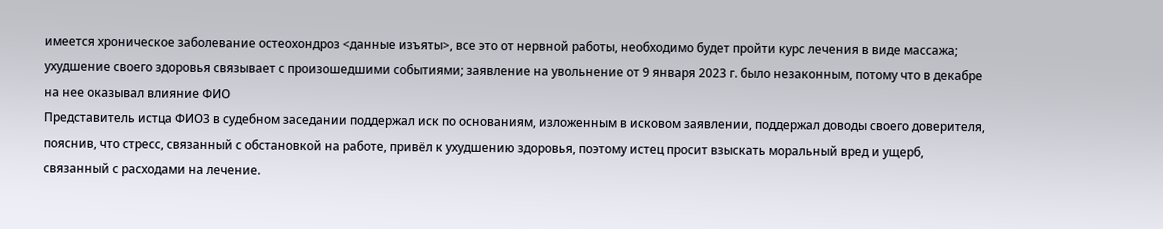имеется хроническое заболевание остеохондроз <данные изъяты>, все это от нервной работы, необходимо будет пройти курс лечения в виде массажа; ухудшение своего здоровья связывает с произошедшими событиями; заявление на увольнение от 9 января 2023 г. было незаконным, потому что в декабре на нее оказывал влияние ФИО
Представитель истца ФИО3 в судебном заседании поддержал иск по основаниям, изложенным в исковом заявлении, поддержал доводы своего доверителя, пояснив, что стресс, связанный с обстановкой на работе, привёл к ухудшению здоровья, поэтому истец просит взыскать моральный вред и ущерб, связанный с расходами на лечение.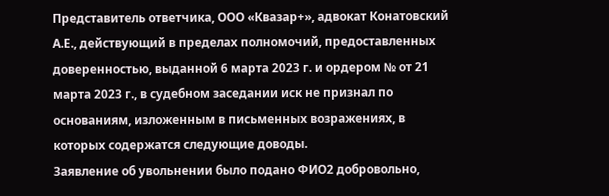Представитель ответчика, ООО «Квазар+», адвокат Конатовский А.Е., действующий в пределах полномочий, предоставленных доверенностью, выданной 6 марта 2023 г. и ордером № от 21 марта 2023 г., в судебном заседании иск не признал по основаниям, изложенным в письменных возражениях, в которых содержатся следующие доводы.
Заявление об увольнении было подано ФИО2 добровольно,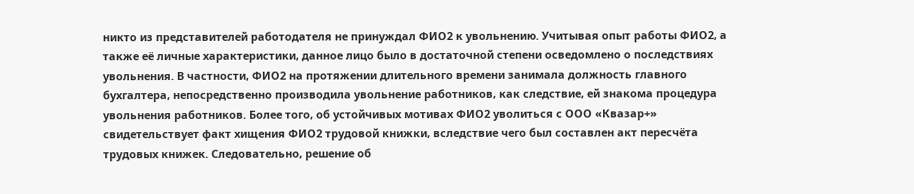никто из представителей работодателя не принуждал ФИО2 к увольнению. Учитывая опыт работы ФИО2, а также её личные характеристики, данное лицо было в достаточной степени осведомлено о последствиях увольнения. В частности, ФИО2 на протяжении длительного времени занимала должность главного бухгалтера, непосредственно производила увольнение работников, как следствие, ей знакома процедура увольнения работников. Более того, об устойчивых мотивах ФИО2 уволиться с ООО «Квазар+» свидетельствует факт хищения ФИО2 трудовой книжки, вследствие чего был составлен акт пересчёта трудовых книжек. Следовательно, решение об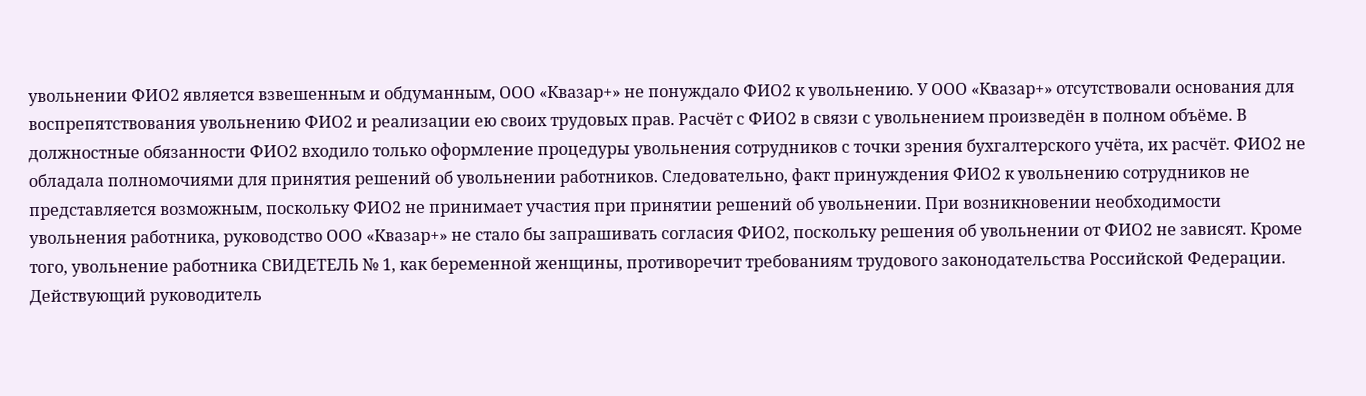увольнении ФИО2 является взвешенным и обдуманным, ООО «Квазар+» не понуждало ФИО2 к увольнению. У ООО «Квазар+» отсутствовали основания для воспрепятствования увольнению ФИО2 и реализации ею своих трудовых прав. Расчёт с ФИО2 в связи с увольнением произведён в полном объёме. В должностные обязанности ФИО2 входило только оформление процедуры увольнения сотрудников с точки зрения бухгалтерского учёта, их расчёт. ФИО2 не обладала полномочиями для принятия решений об увольнении работников. Следовательно, факт принуждения ФИО2 к увольнению сотрудников не представляется возможным, поскольку ФИО2 не принимает участия при принятии решений об увольнении. При возникновении необходимости увольнения работника, руководство ООО «Квазар+» не стало бы запрашивать согласия ФИО2, поскольку решения об увольнении от ФИО2 не зависят. Кроме того, увольнение работника СВИДЕТЕЛЬ № 1, как беременной женщины, противоречит требованиям трудового законодательства Российской Федерации. Действующий руководитель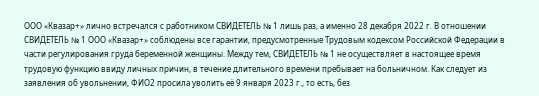ООО «Квазар+» лично встречался с работником СВИДЕТЕЛЬ № 1 лишь раз, а именно 28 декабря 2022 г. В отношении СВИДЕТЕЛЬ № 1 ООО «Квазар+» соблюдены все гарантии, предусмотренные Трудовым кодексом Российской Федерации в части регулирования груда беременной женщины. Между тем, СВИДЕТЕЛЬ № 1 не осуществляет в настоящее время трудовую функцию ввиду личных причин, в течение длительного времени пребывает на больничном. Как следует из заявления об увольнении, ФИО2 просила уволить её 9 января 2023 г., то есть, без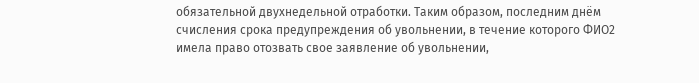обязательной двухнедельной отработки. Таким образом, последним днём счисления срока предупреждения об увольнении, в течение которого ФИО2 имела право отозвать свое заявление об увольнении,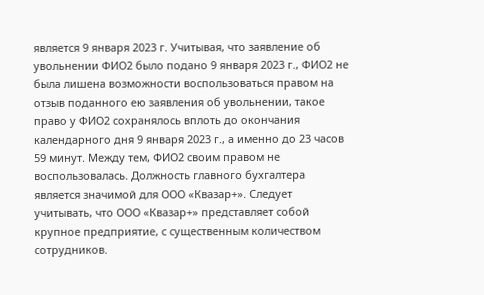является 9 января 2023 г. Учитывая, что заявление об увольнении ФИО2 было подано 9 января 2023 г., ФИО2 не была лишена возможности воспользоваться правом на отзыв поданного ею заявления об увольнении, такое право у ФИО2 сохранялось вплоть до окончания календарного дня 9 января 2023 г., а именно до 23 часов 59 минут. Между тем, ФИО2 своим правом не воспользовалась. Должность главного бухгалтера является значимой для ООО «Квазар+». Следует учитывать, что ООО «Квазар+» представляет собой крупное предприятие, с существенным количеством сотрудников.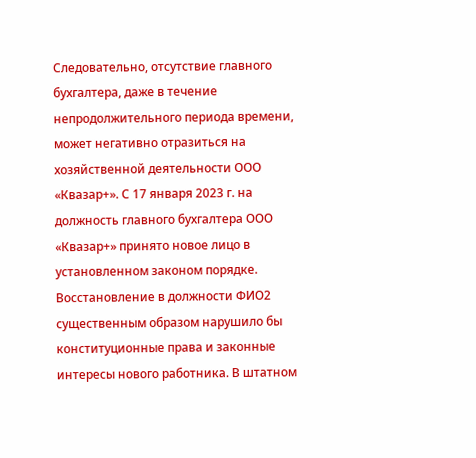Следовательно, отсутствие главного бухгалтера, даже в течение непродолжительного периода времени, может негативно отразиться на хозяйственной деятельности ООО «Квазар+». С 17 января 2023 г. на должность главного бухгалтера ООО «Квазар+» принято новое лицо в установленном законом порядке. Восстановление в должности ФИО2 существенным образом нарушило бы конституционные права и законные интересы нового работника. В штатном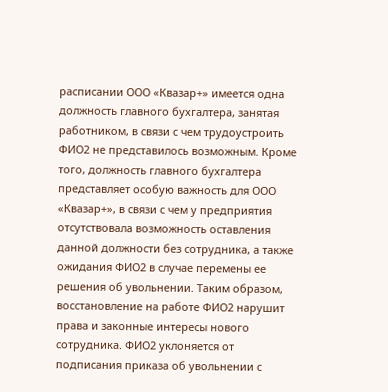расписании ООО «Квазар+» имеется одна должность главного бухгалтера, занятая работником, в связи с чем трудоустроить ФИО2 не представилось возможным. Кроме того, должность главного бухгалтера представляет особую важность для ООО «Квазар+», в связи с чем у предприятия отсутствовала возможность оставления данной должности без сотрудника, а также ожидания ФИО2 в случае перемены ее решения об увольнении. Таким образом, восстановление на работе ФИО2 нарушит права и законные интересы нового сотрудника. ФИО2 уклоняется от подписания приказа об увольнении с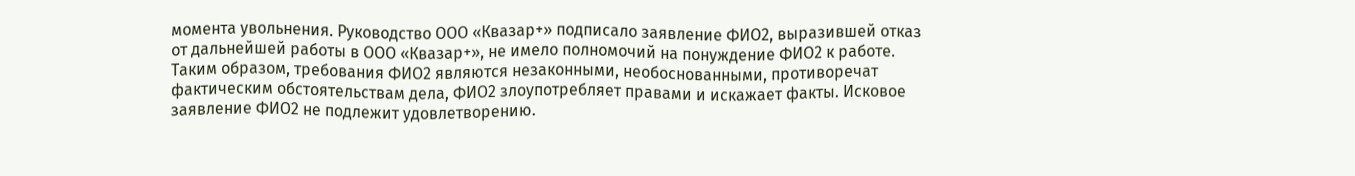момента увольнения. Руководство ООО «Квазар+» подписало заявление ФИО2, выразившей отказ от дальнейшей работы в ООО «Квазар+», не имело полномочий на понуждение ФИО2 к работе. Таким образом, требования ФИО2 являются незаконными, необоснованными, противоречат фактическим обстоятельствам дела, ФИО2 злоупотребляет правами и искажает факты. Исковое заявление ФИО2 не подлежит удовлетворению.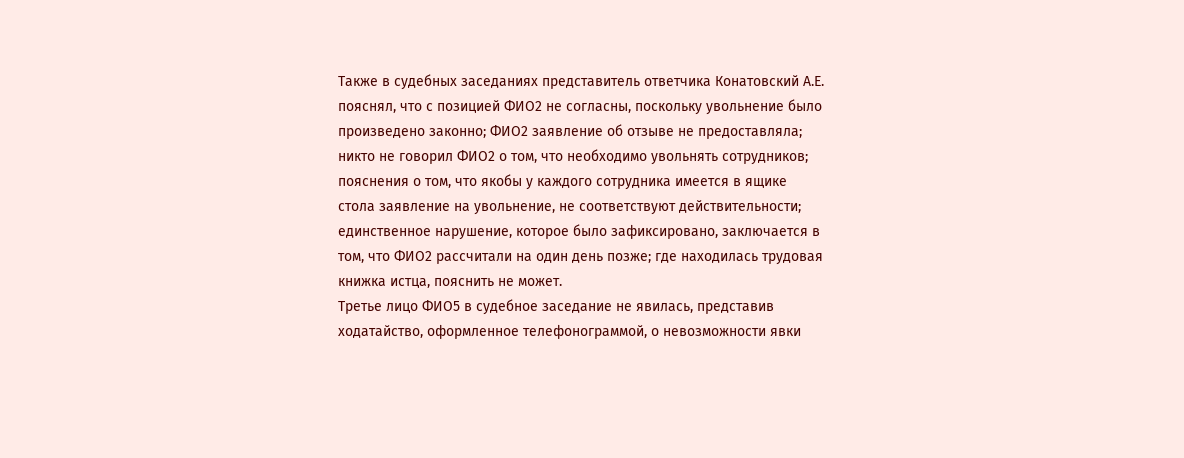Также в судебных заседаниях представитель ответчика Конатовский А.Е. пояснял, что с позицией ФИО2 не согласны, поскольку увольнение было произведено законно; ФИО2 заявление об отзыве не предоставляла; никто не говорил ФИО2 о том, что необходимо увольнять сотрудников; пояснения о том, что якобы у каждого сотрудника имеется в ящике стола заявление на увольнение, не соответствуют действительности; единственное нарушение, которое было зафиксировано, заключается в том, что ФИО2 рассчитали на один день позже; где находилась трудовая книжка истца, пояснить не может.
Третье лицо ФИО5 в судебное заседание не явилась, представив ходатайство, оформленное телефонограммой, о невозможности явки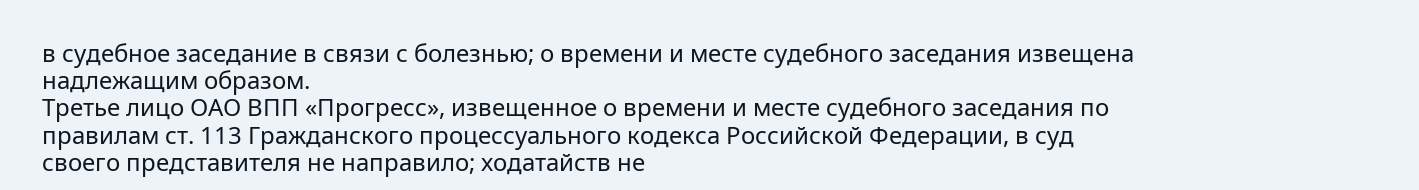в судебное заседание в связи с болезнью; о времени и месте судебного заседания извещена надлежащим образом.
Третье лицо ОАО ВПП «Прогресс», извещенное о времени и месте судебного заседания по правилам ст. 113 Гражданского процессуального кодекса Российской Федерации, в суд своего представителя не направило; ходатайств не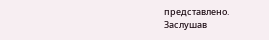представлено.
Заслушав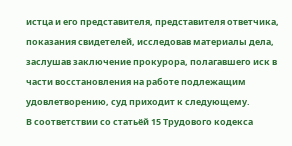истца и его представителя, представителя ответчика, показания свидетелей, исследовав материалы дела, заслушав заключение прокурора, полагавшего иск в части восстановления на работе подлежащим удовлетворению, суд приходит к следующему.
В соответствии со статьёй 15 Трудового кодекса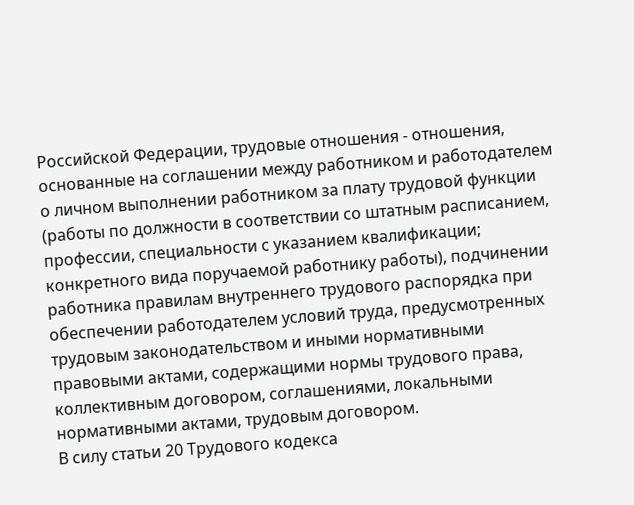Российской Федерации, трудовые отношения - отношения, основанные на соглашении между работником и работодателем о личном выполнении работником за плату трудовой функции (работы по должности в соответствии со штатным расписанием, профессии, специальности с указанием квалификации; конкретного вида поручаемой работнику работы), подчинении работника правилам внутреннего трудового распорядка при обеспечении работодателем условий труда, предусмотренных трудовым законодательством и иными нормативными правовыми актами, содержащими нормы трудового права, коллективным договором, соглашениями, локальными нормативными актами, трудовым договором.
В силу статьи 20 Трудового кодекса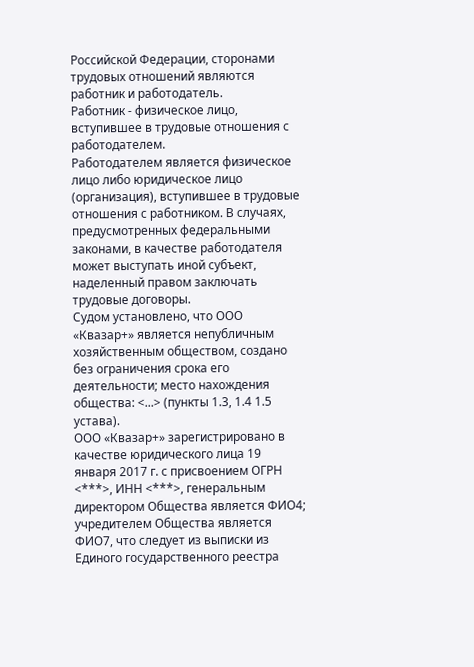Российской Федерации, сторонами трудовых отношений являются работник и работодатель.
Работник - физическое лицо, вступившее в трудовые отношения с работодателем.
Работодателем является физическое лицо либо юридическое лицо (организация), вступившее в трудовые отношения с работником. В случаях, предусмотренных федеральными законами, в качестве работодателя может выступать иной субъект, наделенный правом заключать трудовые договоры.
Судом установлено, что ООО «Квазар+» является непубличным хозяйственным обществом, создано без ограничения срока его деятельности; место нахождения общества: <...> (пункты 1.3, 1.4 1.5 устава).
ООО «Квазар+» зарегистрировано в качестве юридического лица 19 января 2017 г. с присвоением ОГРН <***>, ИНН <***>, генеральным директором Общества является ФИО4; учредителем Общества является ФИО7, что следует из выписки из Единого государственного реестра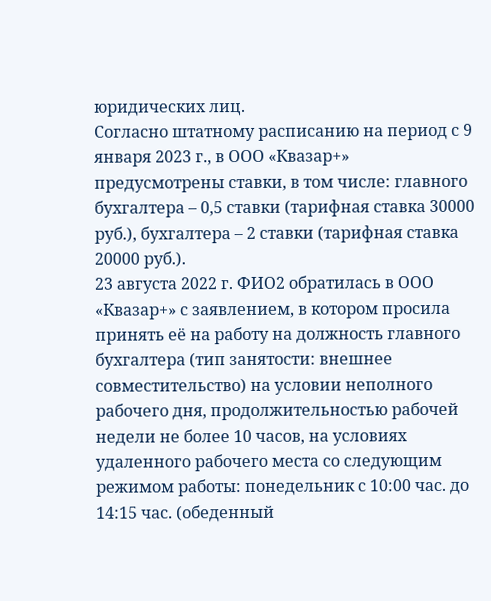юридических лиц.
Согласно штатному расписанию на период с 9 января 2023 г., в ООО «Квазар+» предусмотрены ставки, в том числе: главного бухгалтера – 0,5 ставки (тарифная ставка 30000 руб.), бухгалтера – 2 ставки (тарифная ставка 20000 руб.).
23 августа 2022 г. ФИО2 обратилась в ООО «Квазар+» с заявлением, в котором просила принять её на работу на должность главного бухгалтера (тип занятости: внешнее совместительство) на условии неполного рабочего дня, продолжительностью рабочей недели не более 10 часов, на условиях удаленного рабочего места со следующим режимом работы: понедельник с 10:00 час. до 14:15 час. (обеденный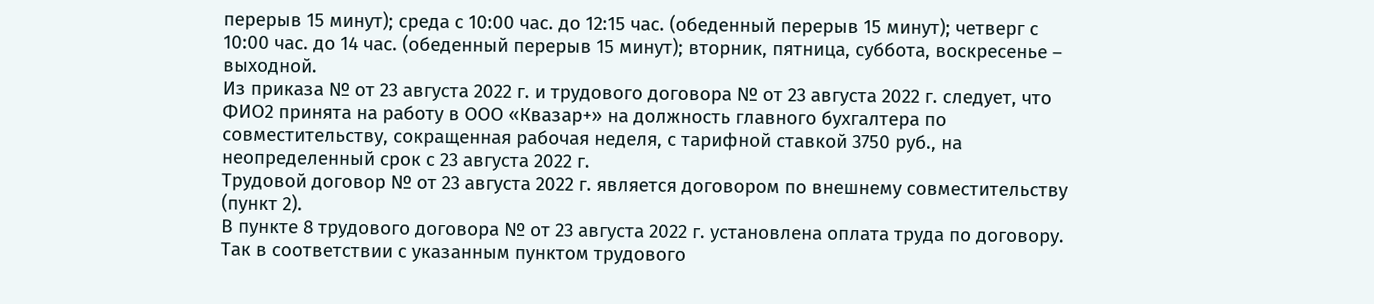перерыв 15 минут); среда с 10:00 час. до 12:15 час. (обеденный перерыв 15 минут); четверг с 10:00 час. до 14 час. (обеденный перерыв 15 минут); вторник, пятница, суббота, воскресенье – выходной.
Из приказа № от 23 августа 2022 г. и трудового договора № от 23 августа 2022 г. следует, что ФИО2 принята на работу в ООО «Квазар+» на должность главного бухгалтера по совместительству, сокращенная рабочая неделя, с тарифной ставкой 3750 руб., на неопределенный срок с 23 августа 2022 г.
Трудовой договор № от 23 августа 2022 г. является договором по внешнему совместительству (пункт 2).
В пункте 8 трудового договора № от 23 августа 2022 г. установлена оплата труда по договору.
Так в соответствии с указанным пунктом трудового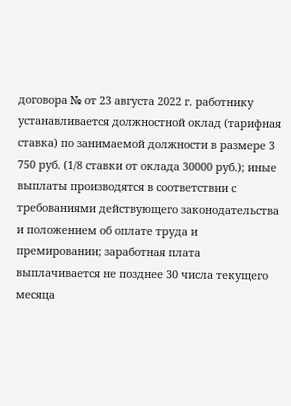договора № от 23 августа 2022 г. работнику устанавливается должностной оклад (тарифная ставка) по занимаемой должности в размере 3 750 руб. (1/8 ставки от оклада 30000 руб.); иные выплаты производятся в соответствии с требованиями действующего законодательства и положением об оплате труда и премировании; заработная плата выплачивается не позднее 30 числа текущего месяца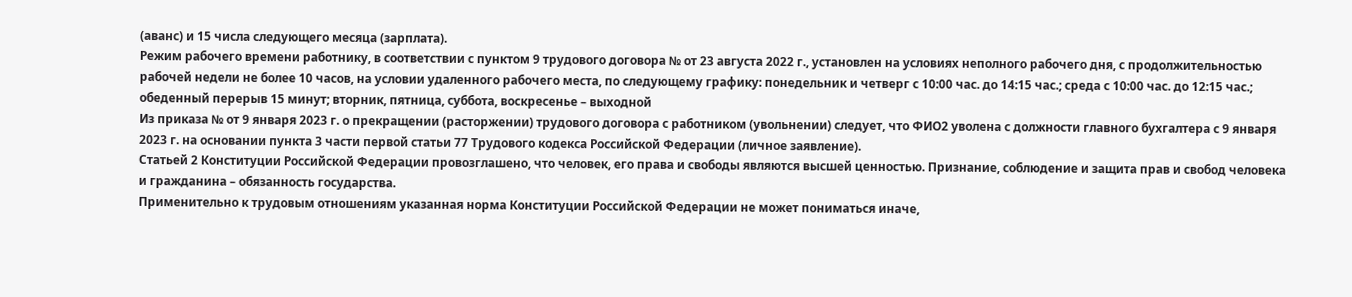(аванс) и 15 числа следующего месяца (зарплата).
Режим рабочего времени работнику, в соответствии с пунктом 9 трудового договора № от 23 августа 2022 г., установлен на условиях неполного рабочего дня, с продолжительностью рабочей недели не более 10 часов, на условии удаленного рабочего места, по следующему графику: понедельник и четверг с 10:00 час. до 14:15 час.; среда с 10:00 час. до 12:15 час.; обеденный перерыв 15 минут; вторник, пятница, суббота, воскресенье – выходной
Из приказа № от 9 января 2023 г. о прекращении (расторжении) трудового договора с работником (увольнении) следует, что ФИО2 уволена с должности главного бухгалтера с 9 января 2023 г. на основании пункта 3 части первой статьи 77 Трудового кодекса Российской Федерации (личное заявление).
Статьей 2 Конституции Российской Федерации провозглашено, что человек, его права и свободы являются высшей ценностью. Признание, соблюдение и защита прав и свобод человека и гражданина – обязанность государства.
Применительно к трудовым отношениям указанная норма Конституции Российской Федерации не может пониматься иначе,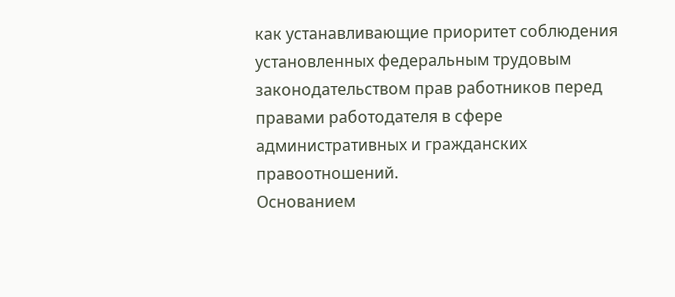как устанавливающие приоритет соблюдения установленных федеральным трудовым законодательством прав работников перед правами работодателя в сфере административных и гражданских правоотношений.
Основанием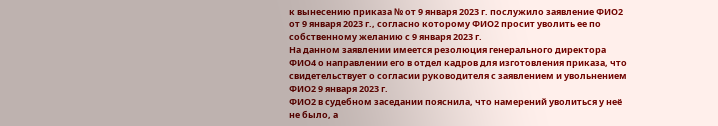к вынесению приказа № от 9 января 2023 г. послужило заявление ФИО2 от 9 января 2023 г., согласно которому ФИО2 просит уволить ее по собственному желанию с 9 января 2023 г.
На данном заявлении имеется резолюция генерального директора ФИО4 о направлении его в отдел кадров для изготовления приказа, что свидетельствует о согласии руководителя с заявлением и увольнением ФИО2 9 января 2023 г.
ФИО2 в судебном заседании пояснила, что намерений уволиться у неё не было, а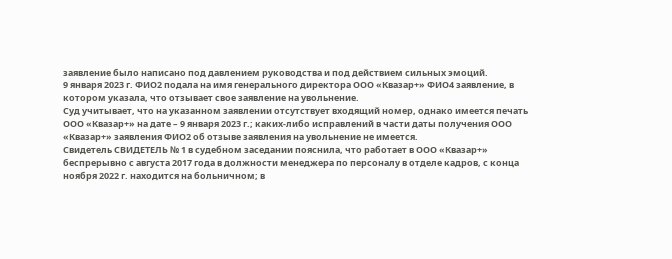заявление было написано под давлением руководства и под действием сильных эмоций.
9 января 2023 г. ФИО2 подала на имя генерального директора ООО «Квазар+» ФИО4 заявление, в котором указала, что отзывает свое заявление на увольнение.
Суд учитывает, что на указанном заявлении отсутствует входящий номер, однако имеется печать ООО «Квазар+» на дате – 9 января 2023 г.; каких-либо исправлений в части даты получения ООО «Квазар+» заявления ФИО2 об отзыве заявления на увольнение не имеется.
Свидетель СВИДЕТЕЛЬ № 1 в судебном заседании пояснила, что работает в ООО «Квазар+» беспрерывно с августа 2017 года в должности менеджера по персоналу в отделе кадров, с конца ноября 2022 г. находится на больничном; в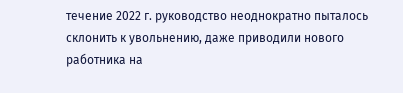течение 2022 г. руководство неоднократно пыталось склонить к увольнению, даже приводили нового работника на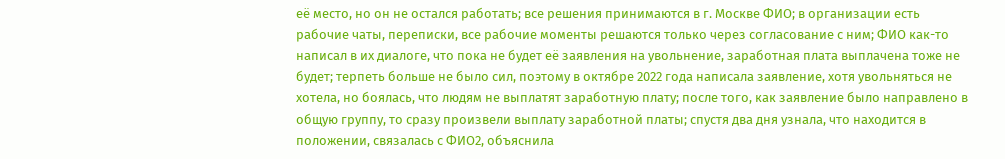её место, но он не остался работать; все решения принимаются в г. Москве ФИО; в организации есть рабочие чаты, переписки, все рабочие моменты решаются только через согласование с ним; ФИО как-то написал в их диалоге, что пока не будет её заявления на увольнение, заработная плата выплачена тоже не будет; терпеть больше не было сил, поэтому в октябре 2022 года написала заявление, хотя увольняться не хотела, но боялась, что людям не выплатят заработную плату; после того, как заявление было направлено в общую группу, то сразу произвели выплату заработной платы; спустя два дня узнала, что находится в положении, связалась с ФИО2, объяснила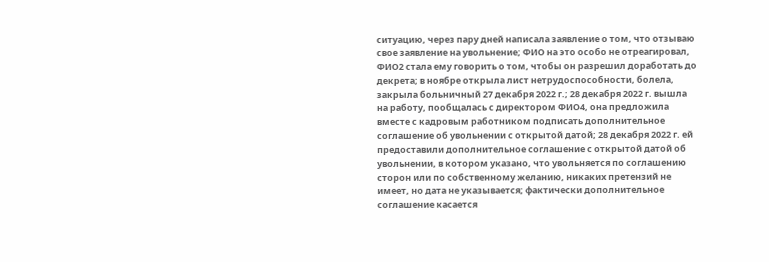ситуацию, через пару дней написала заявление о том, что отзываю свое заявление на увольнение; ФИО на это особо не отреагировал, ФИО2 стала ему говорить о том, чтобы он разрешил доработать до декрета; в ноябре открыла лист нетрудоспособности, болела, закрыла больничный 27 декабря 2022 г.; 28 декабря 2022 г. вышла на работу, пообщалась с директором ФИО4, она предложила вместе с кадровым работником подписать дополнительное соглашение об увольнении с открытой датой; 28 декабря 2022 г. ей предоставили дополнительное соглашение с открытой датой об увольнении, в котором указано, что увольняется по соглашению сторон или по собственному желанию, никаких претензий не имеет, но дата не указывается; фактически дополнительное соглашение касается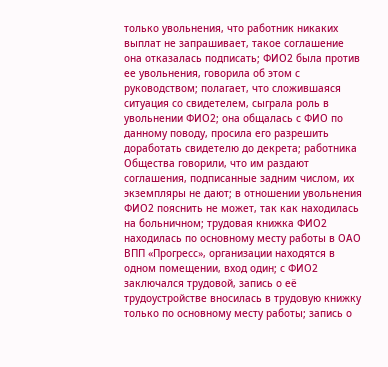только увольнения, что работник никаких выплат не запрашивает, такое соглашение она отказалась подписать; ФИО2 была против ее увольнения, говорила об этом с руководством; полагает, что сложившаяся ситуация со свидетелем, сыграла роль в увольнении ФИО2; она общалась с ФИО по данному поводу, просила его разрешить доработать свидетелю до декрета; работника Общества говорили, что им раздают соглашения, подписанные задним числом, их экземпляры не дают; в отношении увольнения ФИО2 пояснить не может, так как находилась на больничном; трудовая книжка ФИО2 находилась по основному месту работы в ОАО ВПП «Прогресс», организации находятся в одном помещении, вход один; с ФИО2 заключался трудовой, запись о её трудоустройстве вносилась в трудовую книжку только по основному месту работы; запись о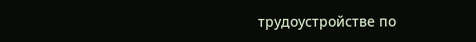трудоустройстве по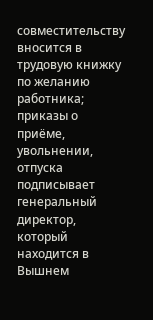совместительству вносится в трудовую книжку по желанию работника; приказы о приёме, увольнении, отпуска подписывает генеральный директор, который находится в Вышнем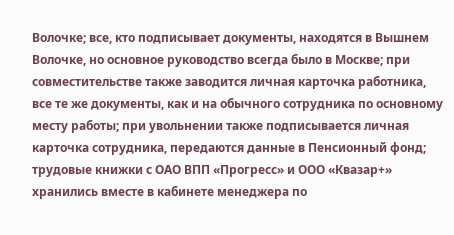Волочке; все, кто подписывает документы, находятся в Вышнем Волочке, но основное руководство всегда было в Москве; при совместительстве также заводится личная карточка работника, все те же документы, как и на обычного сотрудника по основному месту работы; при увольнении также подписывается личная карточка сотрудника, передаются данные в Пенсионный фонд; трудовые книжки с ОАО ВПП «Прогресс» и ООО «Квазар+» хранились вместе в кабинете менеджера по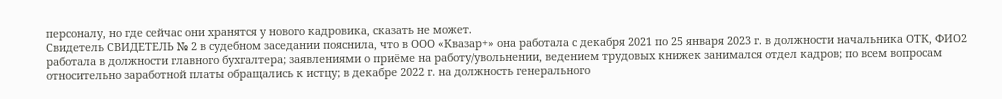персоналу, но где сейчас они хранятся у нового кадровика, сказать не может.
Свидетель СВИДЕТЕЛЬ № 2 в судебном заседании пояснила, что в ООО «Квазар+» она работала с декабря 2021 по 25 января 2023 г. в должности начальника ОТК, ФИО2 работала в должности главного бухгалтера; заявлениями о приёме на работу/увольнении, ведением трудовых книжек занимался отдел кадров; по всем вопросам относительно заработной платы обращались к истцу; в декабре 2022 г. на должность генерального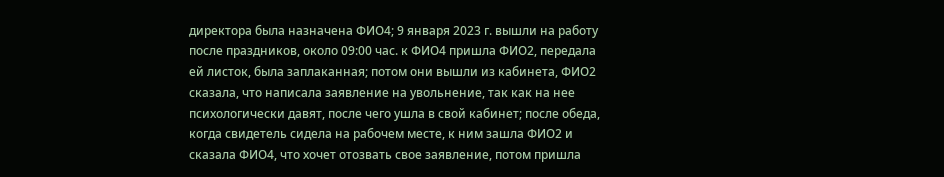директора была назначена ФИО4; 9 января 2023 г. вышли на работу после праздников, около 09:00 час. к ФИО4 пришла ФИО2, передала ей листок, была заплаканная; потом они вышли из кабинета, ФИО2 сказала, что написала заявление на увольнение, так как на нее психологически давят, после чего ушла в свой кабинет; после обеда, когда свидетель сидела на рабочем месте, к ним зашла ФИО2 и сказала ФИО4, что хочет отозвать свое заявление, потом пришла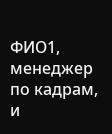ФИО1, менеджер по кадрам, и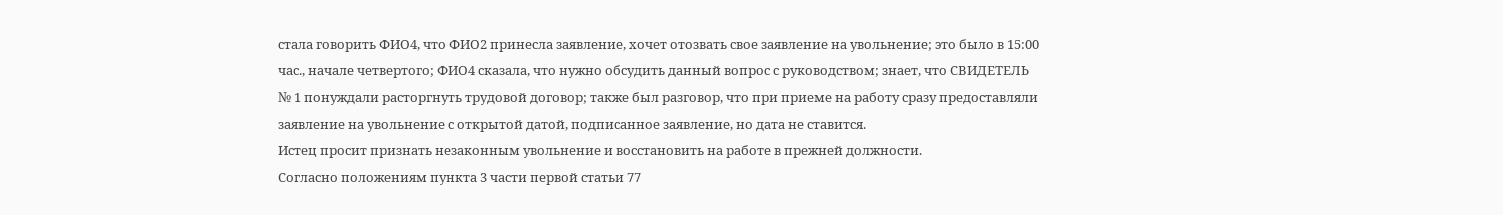стала говорить ФИО4, что ФИО2 принесла заявление, хочет отозвать свое заявление на увольнение; это было в 15:00 час., начале четвертого; ФИО4 сказала, что нужно обсудить данный вопрос с руководством; знает, что СВИДЕТЕЛЬ № 1 понуждали расторгнуть трудовой договор; также был разговор, что при приеме на работу сразу предоставляли заявление на увольнение с открытой датой, подписанное заявление, но дата не ставится.
Истец просит признать незаконным увольнение и восстановить на работе в прежней должности.
Согласно положениям пункта 3 части первой статьи 77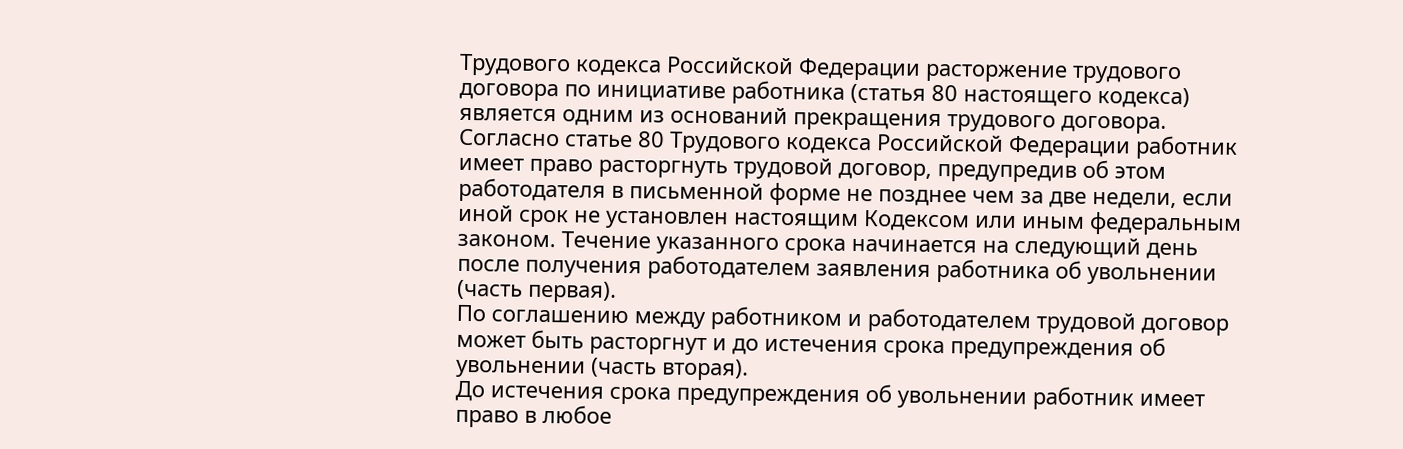Трудового кодекса Российской Федерации расторжение трудового договора по инициативе работника (статья 80 настоящего кодекса) является одним из оснований прекращения трудового договора.
Согласно статье 80 Трудового кодекса Российской Федерации работник имеет право расторгнуть трудовой договор, предупредив об этом работодателя в письменной форме не позднее чем за две недели, если иной срок не установлен настоящим Кодексом или иным федеральным законом. Течение указанного срока начинается на следующий день после получения работодателем заявления работника об увольнении (часть первая).
По соглашению между работником и работодателем трудовой договор может быть расторгнут и до истечения срока предупреждения об увольнении (часть вторая).
До истечения срока предупреждения об увольнении работник имеет право в любое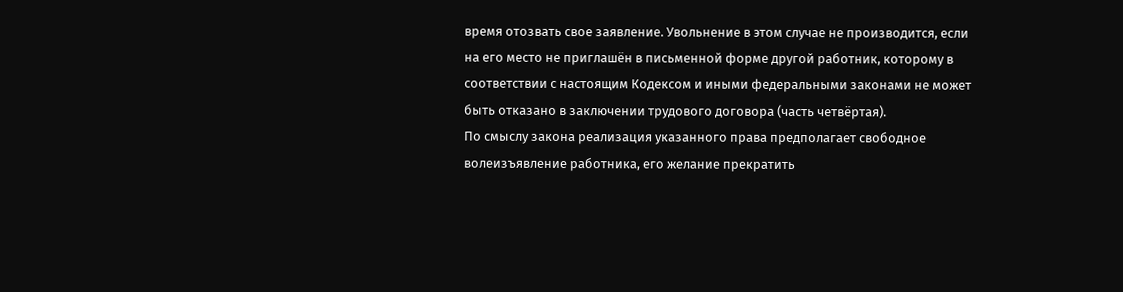время отозвать свое заявление. Увольнение в этом случае не производится, если на его место не приглашён в письменной форме другой работник, которому в соответствии с настоящим Кодексом и иными федеральными законами не может быть отказано в заключении трудового договора (часть четвёртая).
По смыслу закона реализация указанного права предполагает свободное волеизъявление работника, его желание прекратить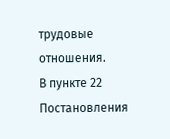трудовые отношения.
В пункте 22 Постановления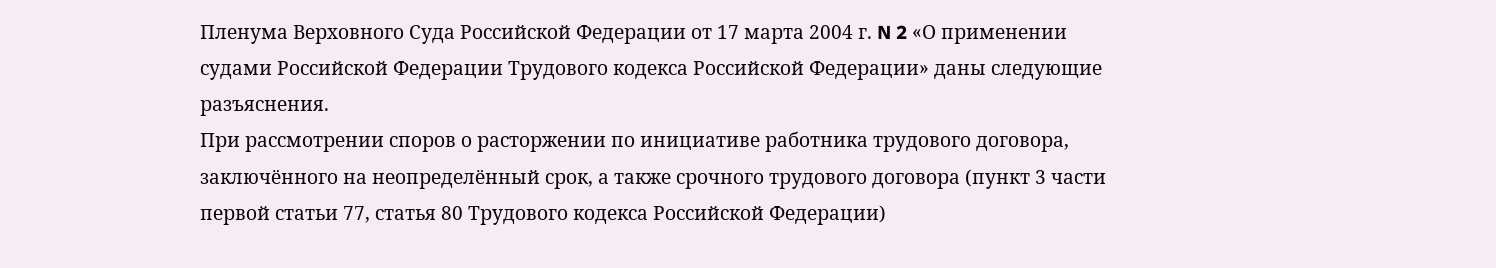Пленума Верховного Суда Российской Федерации от 17 марта 2004 г. N 2 «О применении судами Российской Федерации Трудового кодекса Российской Федерации» даны следующие разъяснения.
При рассмотрении споров о расторжении по инициативе работника трудового договора, заключённого на неопределённый срок, а также срочного трудового договора (пункт 3 части первой статьи 77, статья 80 Трудового кодекса Российской Федерации)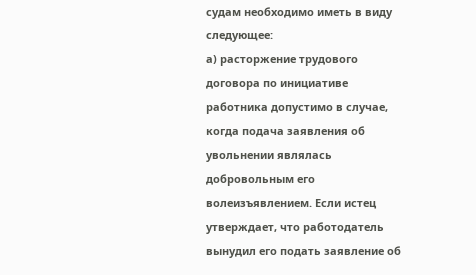судам необходимо иметь в виду следующее:
а) расторжение трудового договора по инициативе работника допустимо в случае, когда подача заявления об увольнении являлась добровольным его волеизъявлением. Если истец утверждает, что работодатель вынудил его подать заявление об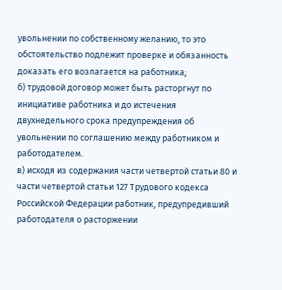увольнении по собственному желанию, то это обстоятельство подлежит проверке и обязанность доказать его возлагается на работника;
б) трудовой договор может быть расторгнут по инициативе работника и до истечения двухнедельного срока предупреждения об увольнении по соглашению между работником и работодателем.
в) исходя из содержания части четвертой статьи 80 и части четвертой статьи 127 Трудового кодекса Российской Федерации работник, предупредивший работодателя о расторжении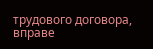трудового договора, вправе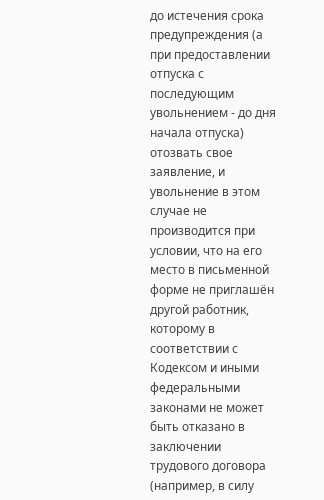до истечения срока предупреждения (а при предоставлении отпуска с последующим увольнением - до дня начала отпуска) отозвать свое заявление, и увольнение в этом случае не производится при условии, что на его место в письменной форме не приглашён другой работник, которому в соответствии с Кодексом и иными федеральными законами не может быть отказано в заключении трудового договора (например, в силу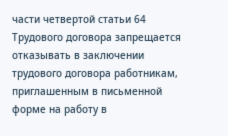части четвертой статьи 64 Трудового договора запрещается отказывать в заключении трудового договора работникам, приглашенным в письменной форме на работу в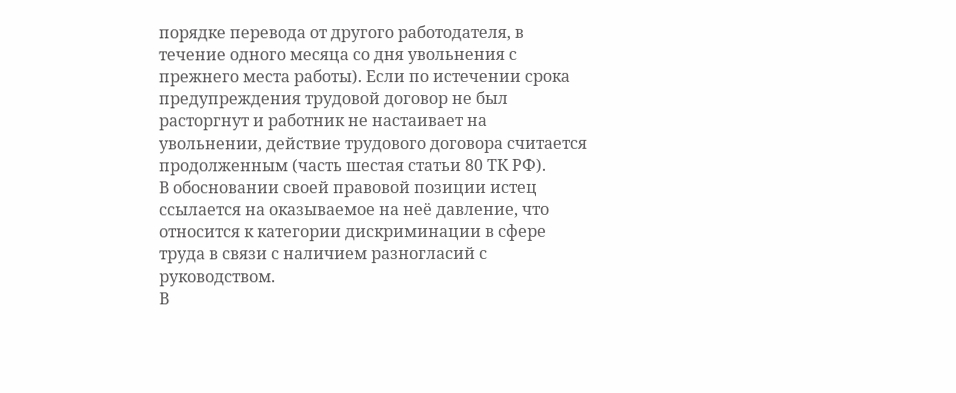порядке перевода от другого работодателя, в течение одного месяца со дня увольнения с прежнего места работы). Если по истечении срока предупреждения трудовой договор не был расторгнут и работник не настаивает на увольнении, действие трудового договора считается продолженным (часть шестая статьи 80 ТК РФ).
В обосновании своей правовой позиции истец ссылается на оказываемое на неё давление, что относится к категории дискриминации в сфере труда в связи с наличием разногласий с руководством.
В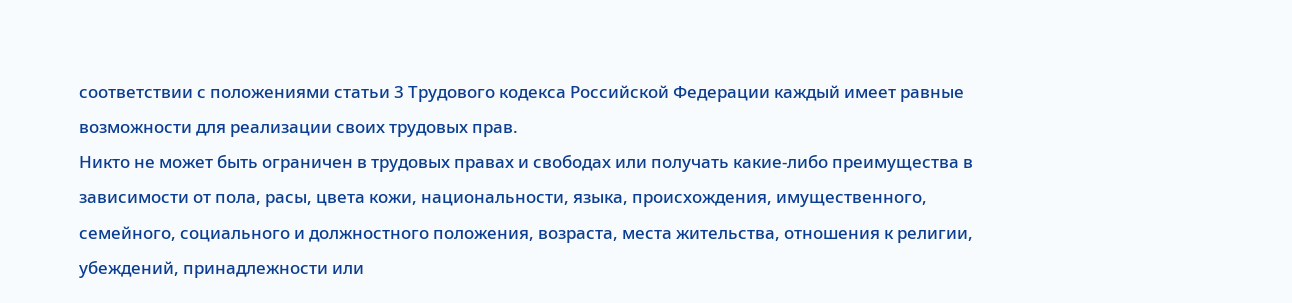соответствии с положениями статьи 3 Трудового кодекса Российской Федерации каждый имеет равные возможности для реализации своих трудовых прав.
Никто не может быть ограничен в трудовых правах и свободах или получать какие-либо преимущества в зависимости от пола, расы, цвета кожи, национальности, языка, происхождения, имущественного, семейного, социального и должностного положения, возраста, места жительства, отношения к религии, убеждений, принадлежности или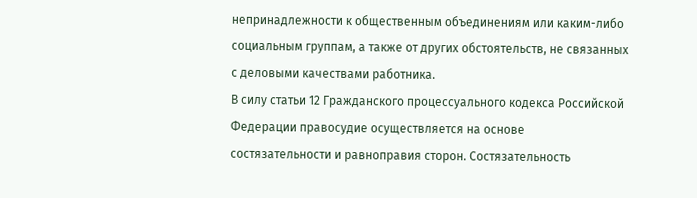непринадлежности к общественным объединениям или каким-либо социальным группам, а также от других обстоятельств, не связанных с деловыми качествами работника.
В силу статьи 12 Гражданского процессуального кодекса Российской Федерации правосудие осуществляется на основе состязательности и равноправия сторон. Состязательность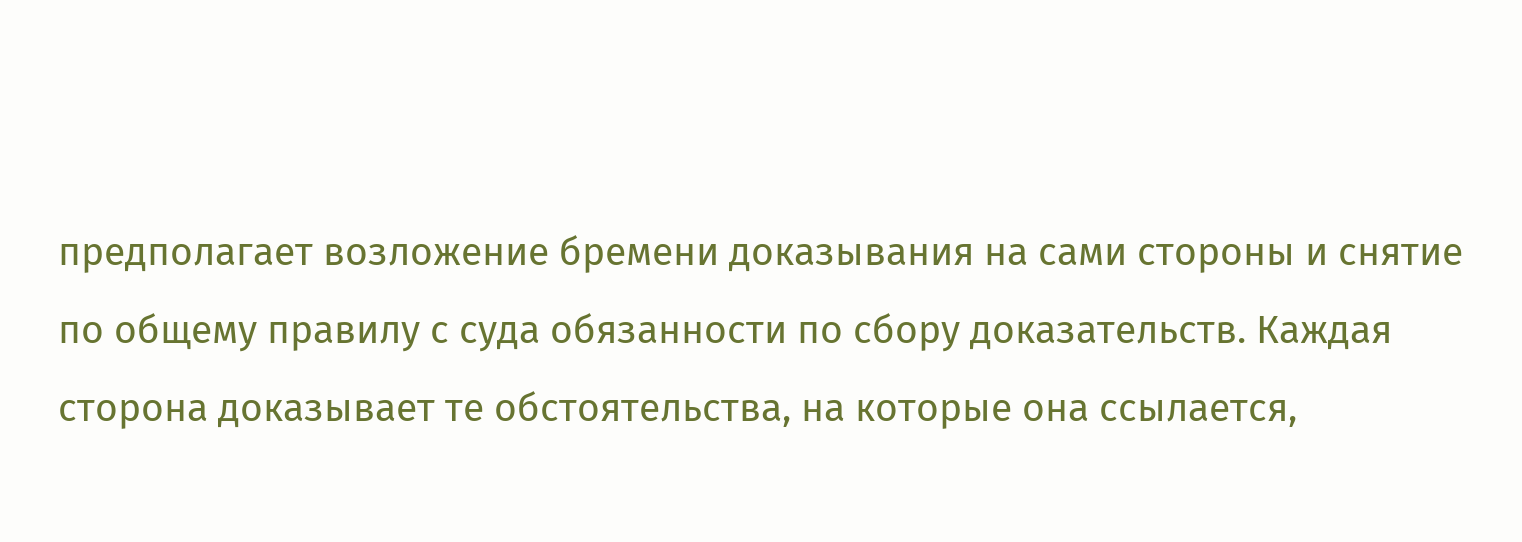предполагает возложение бремени доказывания на сами стороны и снятие по общему правилу с суда обязанности по сбору доказательств. Каждая сторона доказывает те обстоятельства, на которые она ссылается,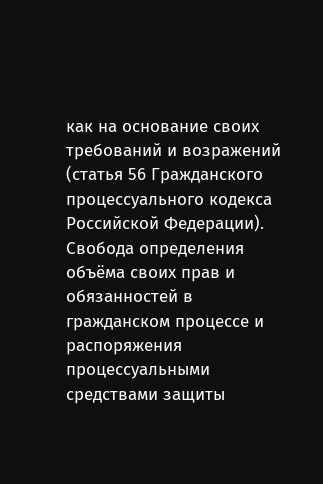как на основание своих требований и возражений (статья 56 Гражданского процессуального кодекса Российской Федерации).
Свобода определения объёма своих прав и обязанностей в гражданском процессе и распоряжения процессуальными средствами защиты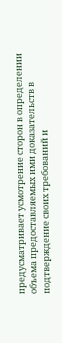предусматривает усмотрение сторон в определении объема предоставляемых ими доказательств в подтверждение своих требований и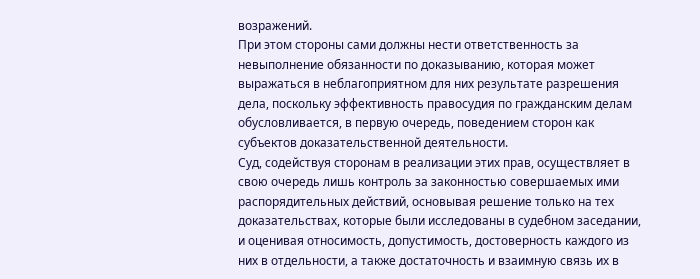возражений.
При этом стороны сами должны нести ответственность за невыполнение обязанности по доказыванию, которая может выражаться в неблагоприятном для них результате разрешения дела, поскольку эффективность правосудия по гражданским делам обусловливается, в первую очередь, поведением сторон как субъектов доказательственной деятельности.
Суд, содействуя сторонам в реализации этих прав, осуществляет в свою очередь лишь контроль за законностью совершаемых ими распорядительных действий, основывая решение только на тех доказательствах, которые были исследованы в судебном заседании, и оценивая относимость, допустимость, достоверность каждого из них в отдельности, а также достаточность и взаимную связь их в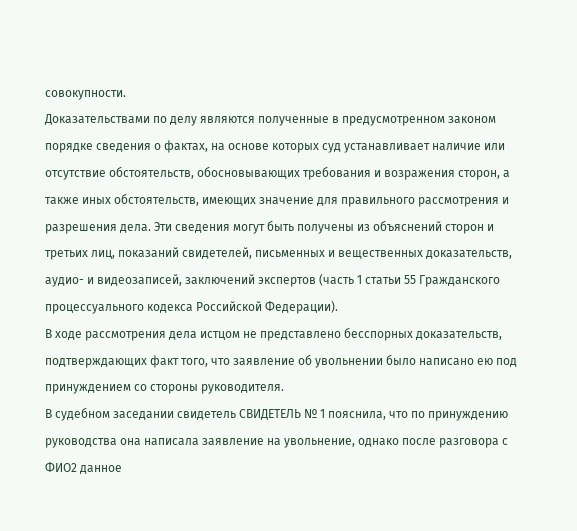совокупности.
Доказательствами по делу являются полученные в предусмотренном законом порядке сведения о фактах, на основе которых суд устанавливает наличие или отсутствие обстоятельств, обосновывающих требования и возражения сторон, а также иных обстоятельств, имеющих значение для правильного рассмотрения и разрешения дела. Эти сведения могут быть получены из объяснений сторон и третьих лиц, показаний свидетелей, письменных и вещественных доказательств, аудио- и видеозаписей, заключений экспертов (часть 1 статьи 55 Гражданского процессуального кодекса Российской Федерации).
В ходе рассмотрения дела истцом не представлено бесспорных доказательств, подтверждающих факт того, что заявление об увольнении было написано ею под принуждением со стороны руководителя.
В судебном заседании свидетель СВИДЕТЕЛЬ № 1 пояснила, что по принуждению руководства она написала заявление на увольнение, однако после разговора с ФИО2 данное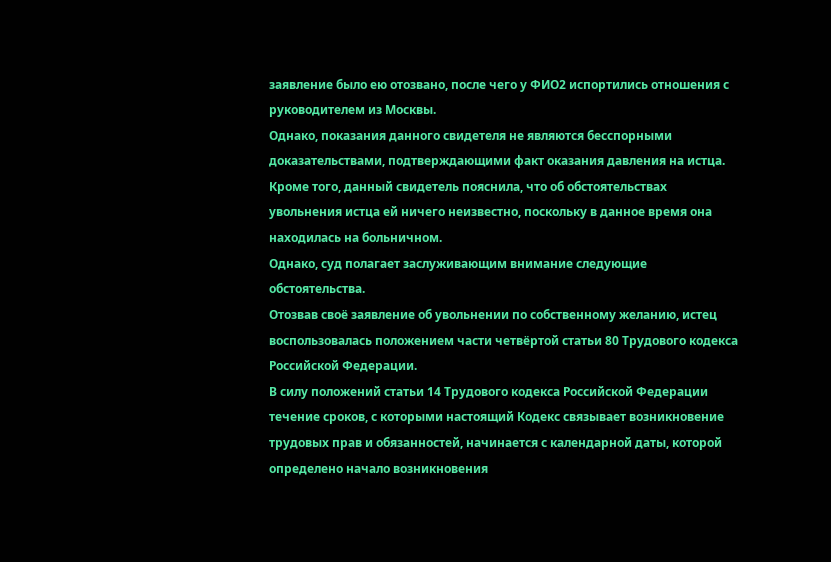заявление было ею отозвано, после чего у ФИО2 испортились отношения с руководителем из Москвы.
Однако, показания данного свидетеля не являются бесспорными доказательствами, подтверждающими факт оказания давления на истца.
Кроме того, данный свидетель пояснила, что об обстоятельствах увольнения истца ей ничего неизвестно, поскольку в данное время она находилась на больничном.
Однако, суд полагает заслуживающим внимание следующие обстоятельства.
Отозвав своё заявление об увольнении по собственному желанию, истец воспользовалась положением части четвёртой статьи 80 Трудового кодекса Российской Федерации.
В силу положений статьи 14 Трудового кодекса Российской Федерации течение сроков, с которыми настоящий Кодекс связывает возникновение трудовых прав и обязанностей, начинается с календарной даты, которой определено начало возникновения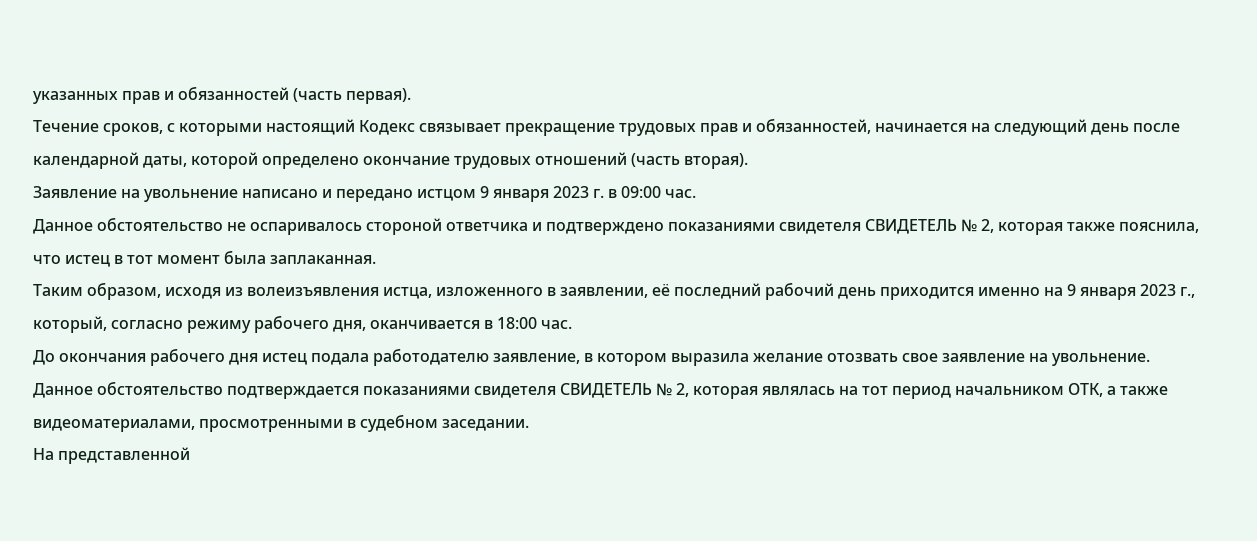указанных прав и обязанностей (часть первая).
Течение сроков, с которыми настоящий Кодекс связывает прекращение трудовых прав и обязанностей, начинается на следующий день после календарной даты, которой определено окончание трудовых отношений (часть вторая).
Заявление на увольнение написано и передано истцом 9 января 2023 г. в 09:00 час.
Данное обстоятельство не оспаривалось стороной ответчика и подтверждено показаниями свидетеля СВИДЕТЕЛЬ № 2, которая также пояснила, что истец в тот момент была заплаканная.
Таким образом, исходя из волеизъявления истца, изложенного в заявлении, её последний рабочий день приходится именно на 9 января 2023 г., который, согласно режиму рабочего дня, оканчивается в 18:00 час.
До окончания рабочего дня истец подала работодателю заявление, в котором выразила желание отозвать свое заявление на увольнение.
Данное обстоятельство подтверждается показаниями свидетеля СВИДЕТЕЛЬ № 2, которая являлась на тот период начальником ОТК, а также видеоматериалами, просмотренными в судебном заседании.
На представленной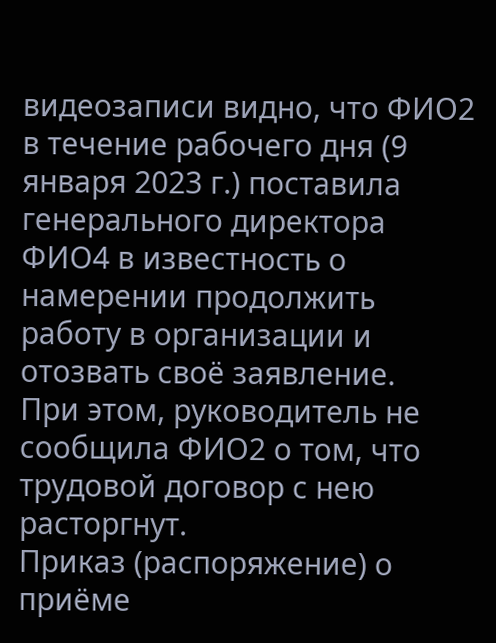видеозаписи видно, что ФИО2 в течение рабочего дня (9 января 2023 г.) поставила генерального директора ФИО4 в известность о намерении продолжить работу в организации и отозвать своё заявление.
При этом, руководитель не сообщила ФИО2 о том, что трудовой договор с нею расторгнут.
Приказ (распоряжение) о приёме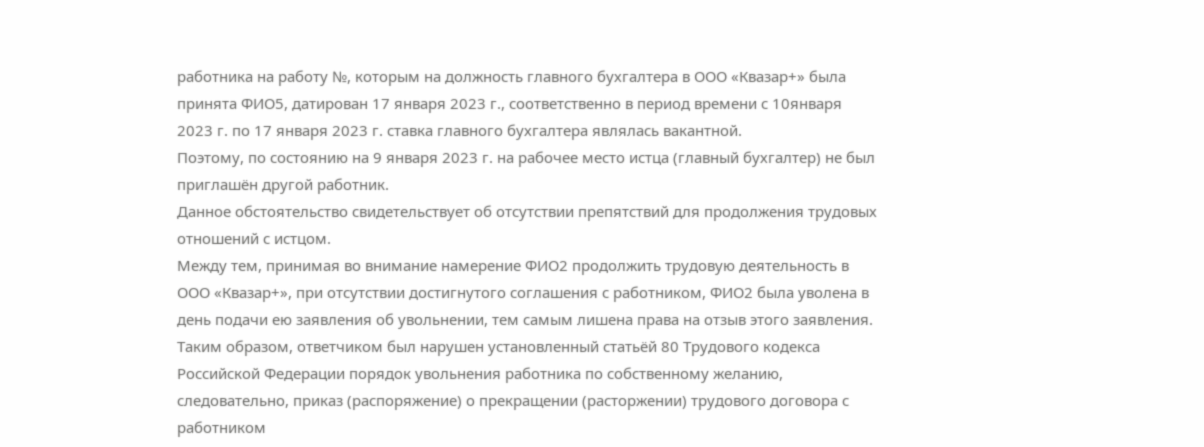работника на работу №, которым на должность главного бухгалтера в ООО «Квазар+» была принята ФИО5, датирован 17 января 2023 г., соответственно в период времени с 10января 2023 г. по 17 января 2023 г. ставка главного бухгалтера являлась вакантной.
Поэтому, по состоянию на 9 января 2023 г. на рабочее место истца (главный бухгалтер) не был приглашён другой работник.
Данное обстоятельство свидетельствует об отсутствии препятствий для продолжения трудовых отношений с истцом.
Между тем, принимая во внимание намерение ФИО2 продолжить трудовую деятельность в ООО «Квазар+», при отсутствии достигнутого соглашения с работником, ФИО2 была уволена в день подачи ею заявления об увольнении, тем самым лишена права на отзыв этого заявления.
Таким образом, ответчиком был нарушен установленный статьёй 80 Трудового кодекса Российской Федерации порядок увольнения работника по собственному желанию, следовательно, приказ (распоряжение) о прекращении (расторжении) трудового договора с работником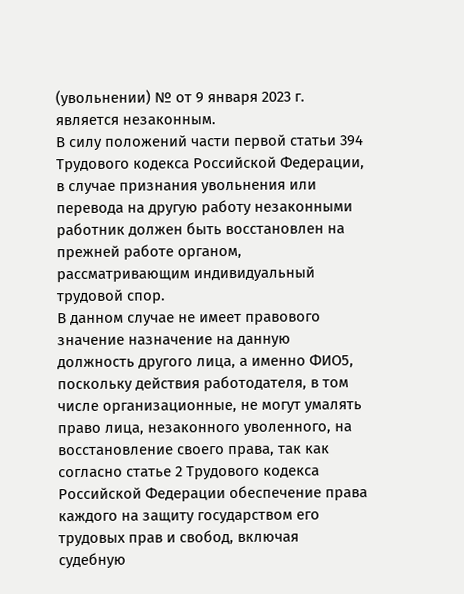(увольнении) № от 9 января 2023 г. является незаконным.
В силу положений части первой статьи 394 Трудового кодекса Российской Федерации, в случае признания увольнения или перевода на другую работу незаконными работник должен быть восстановлен на прежней работе органом, рассматривающим индивидуальный трудовой спор.
В данном случае не имеет правового значение назначение на данную должность другого лица, а именно ФИО5, поскольку действия работодателя, в том числе организационные, не могут умалять право лица, незаконного уволенного, на восстановление своего права, так как согласно статье 2 Трудового кодекса Российской Федерации обеспечение права каждого на защиту государством его трудовых прав и свобод, включая судебную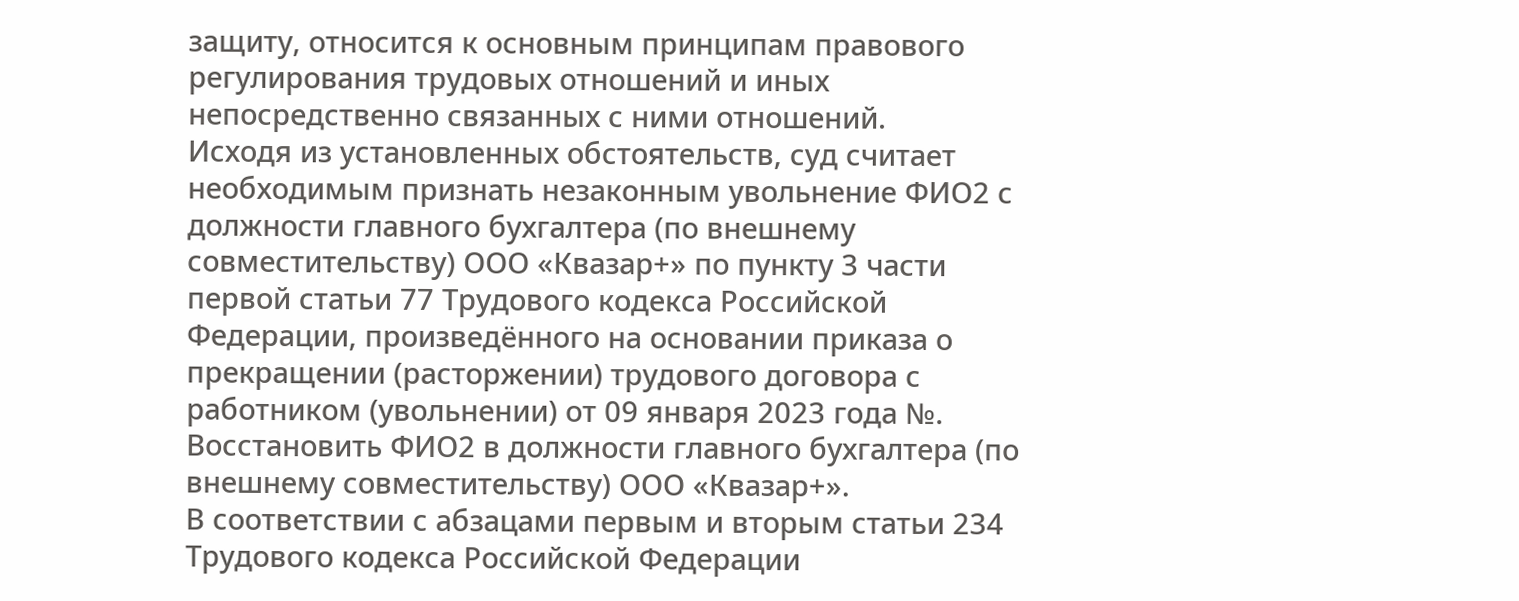защиту, относится к основным принципам правового регулирования трудовых отношений и иных непосредственно связанных с ними отношений.
Исходя из установленных обстоятельств, суд считает необходимым признать незаконным увольнение ФИО2 с должности главного бухгалтера (по внешнему совместительству) ООО «Квазар+» по пункту 3 части первой статьи 77 Трудового кодекса Российской Федерации, произведённого на основании приказа о прекращении (расторжении) трудового договора с работником (увольнении) от 09 января 2023 года №.
Восстановить ФИО2 в должности главного бухгалтера (по внешнему совместительству) ООО «Квазар+».
В соответствии с абзацами первым и вторым статьи 234 Трудового кодекса Российской Федерации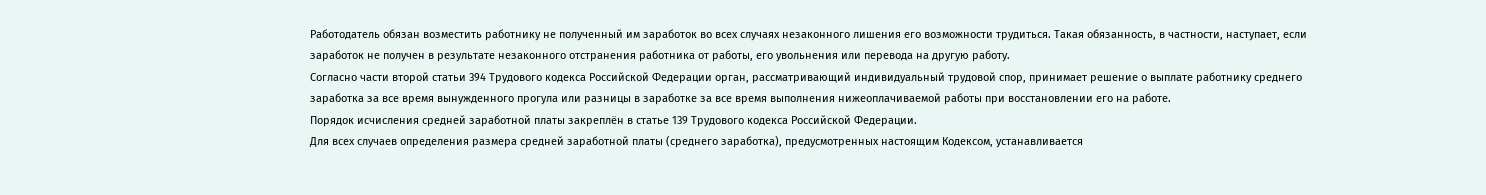Работодатель обязан возместить работнику не полученный им заработок во всех случаях незаконного лишения его возможности трудиться. Такая обязанность, в частности, наступает, если заработок не получен в результате незаконного отстранения работника от работы, его увольнения или перевода на другую работу.
Согласно части второй статьи 394 Трудового кодекса Российской Федерации орган, рассматривающий индивидуальный трудовой спор, принимает решение о выплате работнику среднего заработка за все время вынужденного прогула или разницы в заработке за все время выполнения нижеоплачиваемой работы при восстановлении его на работе.
Порядок исчисления средней заработной платы закреплён в статье 139 Трудового кодекса Российской Федерации.
Для всех случаев определения размера средней заработной платы (среднего заработка), предусмотренных настоящим Кодексом, устанавливается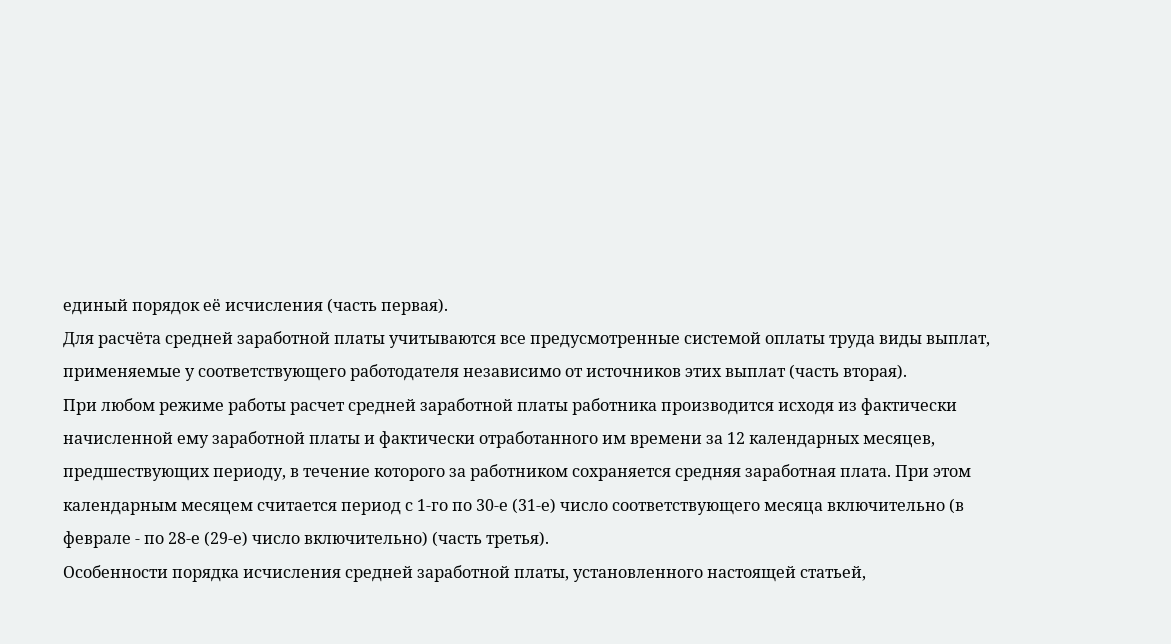единый порядок её исчисления (часть первая).
Для расчёта средней заработной платы учитываются все предусмотренные системой оплаты труда виды выплат, применяемые у соответствующего работодателя независимо от источников этих выплат (часть вторая).
При любом режиме работы расчет средней заработной платы работника производится исходя из фактически начисленной ему заработной платы и фактически отработанного им времени за 12 календарных месяцев, предшествующих периоду, в течение которого за работником сохраняется средняя заработная плата. При этом календарным месяцем считается период с 1-го по 30-е (31-е) число соответствующего месяца включительно (в феврале - по 28-е (29-е) число включительно) (часть третья).
Особенности порядка исчисления средней заработной платы, установленного настоящей статьей,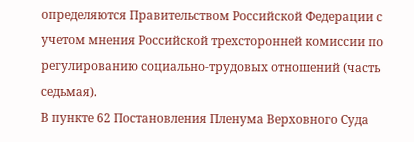определяются Правительством Российской Федерации с учетом мнения Российской трехсторонней комиссии по регулированию социально-трудовых отношений (часть седьмая).
В пункте 62 Постановления Пленума Верховного Суда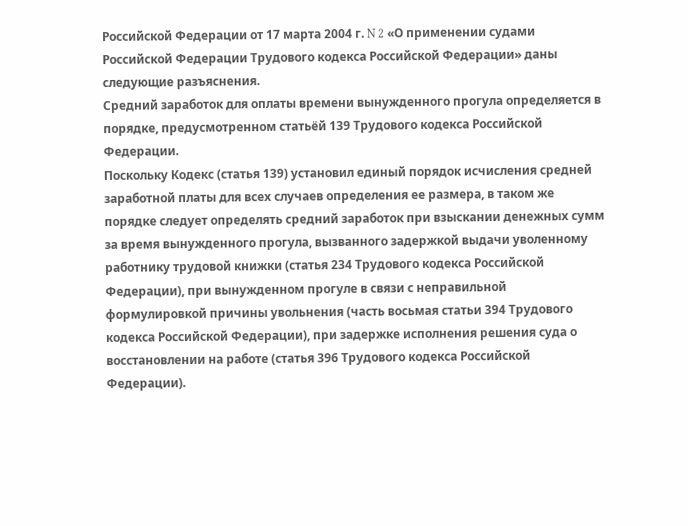Российской Федерации от 17 марта 2004 г. N 2 «О применении судами Российской Федерации Трудового кодекса Российской Федерации» даны следующие разъяснения.
Средний заработок для оплаты времени вынужденного прогула определяется в порядке, предусмотренном статьёй 139 Трудового кодекса Российской Федерации.
Поскольку Кодекс (статья 139) установил единый порядок исчисления средней заработной платы для всех случаев определения ее размера, в таком же порядке следует определять средний заработок при взыскании денежных сумм за время вынужденного прогула, вызванного задержкой выдачи уволенному работнику трудовой книжки (статья 234 Трудового кодекса Российской Федерации), при вынужденном прогуле в связи с неправильной формулировкой причины увольнения (часть восьмая статьи 394 Трудового кодекса Российской Федерации), при задержке исполнения решения суда о восстановлении на работе (статья 396 Трудового кодекса Российской Федерации).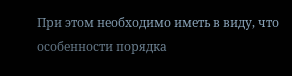При этом необходимо иметь в виду, что особенности порядка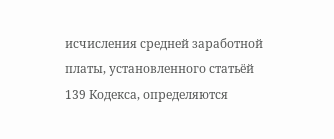исчисления средней заработной платы, установленного статьёй 139 Кодекса, определяются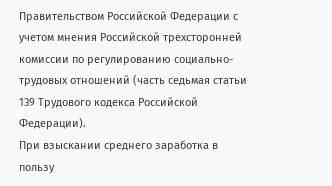Правительством Российской Федерации с учетом мнения Российской трехсторонней комиссии по регулированию социально-трудовых отношений (часть седьмая статьи 139 Трудового кодекса Российской Федерации).
При взыскании среднего заработка в пользу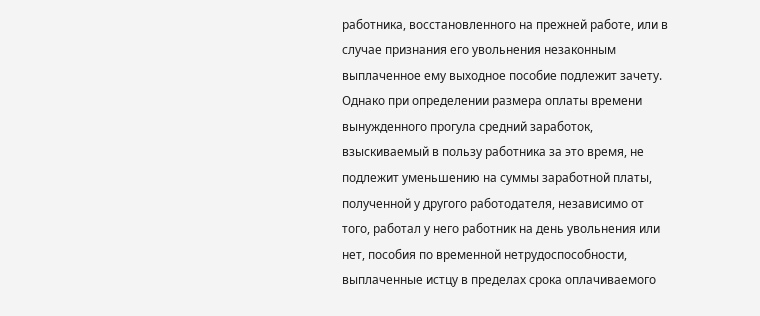работника, восстановленного на прежней работе, или в случае признания его увольнения незаконным выплаченное ему выходное пособие подлежит зачету. Однако при определении размера оплаты времени вынужденного прогула средний заработок, взыскиваемый в пользу работника за это время, не подлежит уменьшению на суммы заработной платы, полученной у другого работодателя, независимо от того, работал у него работник на день увольнения или нет, пособия по временной нетрудоспособности, выплаченные истцу в пределах срока оплачиваемого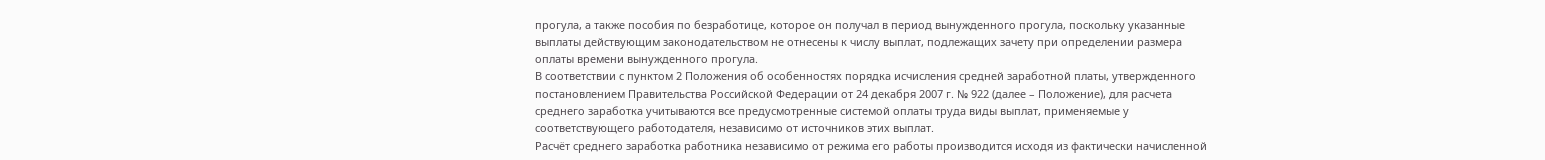прогула, а также пособия по безработице, которое он получал в период вынужденного прогула, поскольку указанные выплаты действующим законодательством не отнесены к числу выплат, подлежащих зачету при определении размера оплаты времени вынужденного прогула.
В соответствии с пунктом 2 Положения об особенностях порядка исчисления средней заработной платы, утвержденного постановлением Правительства Российской Федерации от 24 декабря 2007 г. № 922 (далее – Положение), для расчета среднего заработка учитываются все предусмотренные системой оплаты труда виды выплат, применяемые у соответствующего работодателя, независимо от источников этих выплат.
Расчёт среднего заработка работника независимо от режима его работы производится исходя из фактически начисленной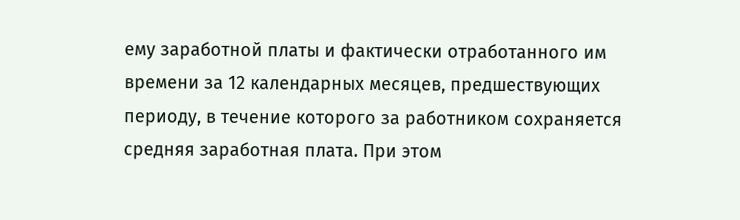ему заработной платы и фактически отработанного им времени за 12 календарных месяцев, предшествующих периоду, в течение которого за работником сохраняется средняя заработная плата. При этом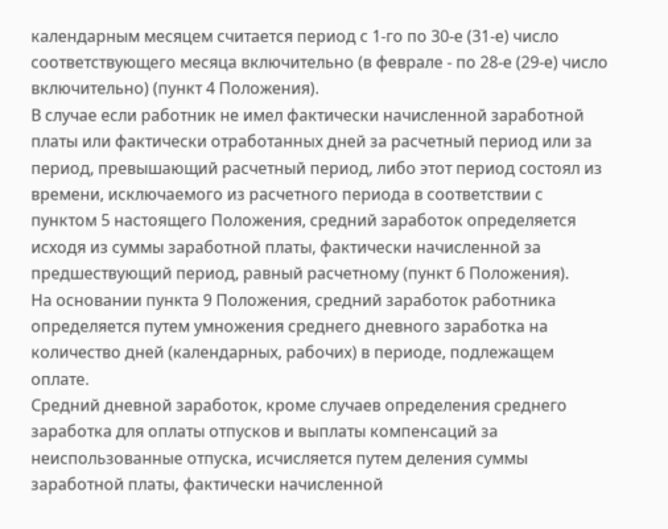календарным месяцем считается период с 1-го по 30-е (31-е) число соответствующего месяца включительно (в феврале - по 28-е (29-е) число включительно) (пункт 4 Положения).
В случае если работник не имел фактически начисленной заработной платы или фактически отработанных дней за расчетный период или за период, превышающий расчетный период, либо этот период состоял из времени, исключаемого из расчетного периода в соответствии с пунктом 5 настоящего Положения, средний заработок определяется исходя из суммы заработной платы, фактически начисленной за предшествующий период, равный расчетному (пункт 6 Положения).
На основании пункта 9 Положения, средний заработок работника определяется путем умножения среднего дневного заработка на количество дней (календарных, рабочих) в периоде, подлежащем оплате.
Средний дневной заработок, кроме случаев определения среднего заработка для оплаты отпусков и выплаты компенсаций за неиспользованные отпуска, исчисляется путем деления суммы заработной платы, фактически начисленной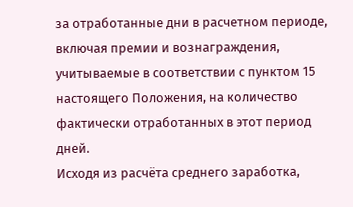за отработанные дни в расчетном периоде, включая премии и вознаграждения, учитываемые в соответствии с пунктом 15 настоящего Положения, на количество фактически отработанных в этот период дней.
Исходя из расчёта среднего заработка,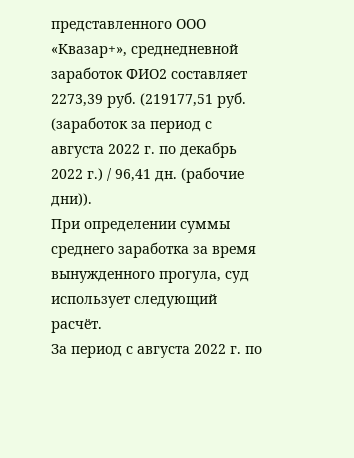представленного ООО «Квазар+», среднедневной заработок ФИО2 составляет 2273,39 руб. (219177,51 руб. (заработок за период с августа 2022 г. по декабрь 2022 г.) / 96,41 дн. (рабочие дни)).
При определении суммы среднего заработка за время вынужденного прогула, суд использует следующий расчёт.
За период с августа 2022 г. по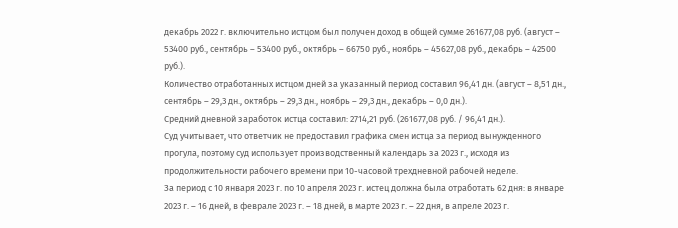декабрь 2022 г. включительно истцом был получен доход в общей сумме 261677,08 руб. (август – 53400 руб., сентябрь – 53400 руб., октябрь – 66750 руб., ноябрь – 45627,08 руб., декабрь – 42500 руб.).
Количество отработанных истцом дней за указанный период составил 96,41 дн. (август – 8,51 дн., сентябрь – 29,3 дн., октябрь – 29,3 дн., ноябрь – 29,3 дн., декабрь – 0,0 дн.).
Средний дневной заработок истца составил: 2714,21 руб. (261677,08 руб. / 96,41 дн.).
Суд учитывает, что ответчик не предоставил графика смен истца за период вынужденного прогула, поэтому суд использует производственный календарь за 2023 г., исходя из продолжительности рабочего времени при 10-часовой трехдневной рабочей неделе.
За период с 10 января 2023 г. по 10 апреля 2023 г. истец должна была отработать 62 дня: в январе 2023 г. – 16 дней, в феврале 2023 г. – 18 дней, в марте 2023 г. – 22 дня, в апреле 2023 г.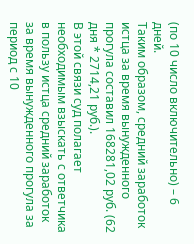(по 10 число включительно) – 6 дней.
Таким образом, средний заработок истца за время вынужденного прогула составил 168281,02 руб. (62 дня * 2714,21 руб.).
В этой связи суд полагает необходимым взыскать с ответчика в пользу истца средний заработок за время вынужденного прогула за период с 10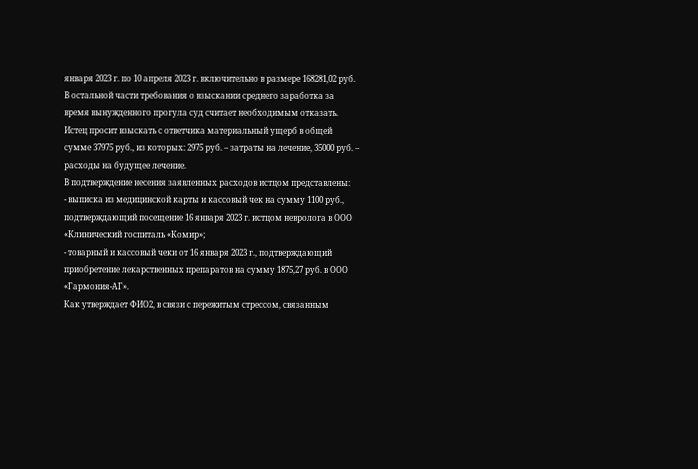января 2023 г. по 10 апреля 2023 г. включительно в размере 168281,02 руб.
В остальной части требования о взыскании среднего заработка за время вынужденного прогула суд считает необходимым отказать.
Истец просит взыскать с ответчика материальный ущерб в общей сумме 37975 руб., из которых: 2975 руб. – затраты на лечение, 35000 руб. – расходы на будущее лечение.
В подтверждение несения заявленных расходов истцом представлены:
- выписка из медицинской карты и кассовый чек на сумму 1100 руб., подтверждающий посещение 16 января 2023 г. истцом невролога в ООО «Клинический госпиталь «Комир»;
- товарный и кассовый чеки от 16 января 2023 г., подтверждающий приобретение лекарственных препаратов на сумму 1875,27 руб. в ООО «Гармония-АГ».
Как утверждает ФИО2, в связи с пережитым стрессом, связанным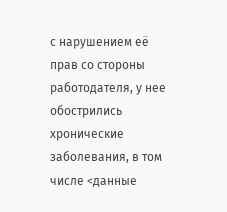с нарушением её прав со стороны работодателя, у нее обострились хронические заболевания, в том числе <данные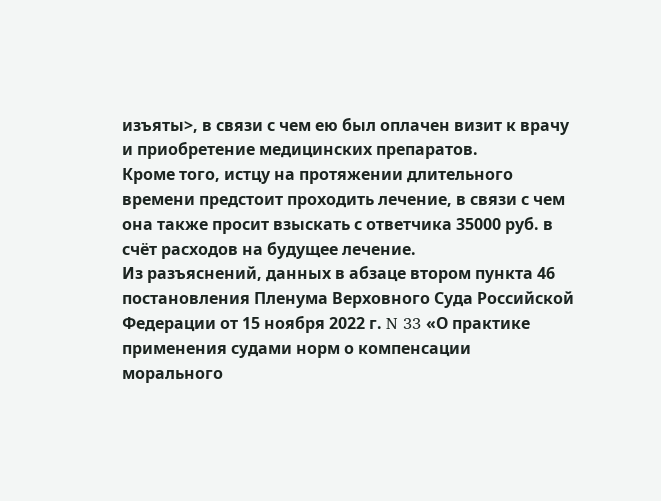изъяты>, в связи с чем ею был оплачен визит к врачу и приобретение медицинских препаратов.
Кроме того, истцу на протяжении длительного времени предстоит проходить лечение, в связи с чем она также просит взыскать с ответчика 35000 руб. в счёт расходов на будущее лечение.
Из разъяснений, данных в абзаце втором пункта 46 постановления Пленума Верховного Суда Российской Федерации от 15 ноября 2022 г. N 33 «О практике применения судами норм о компенсации морального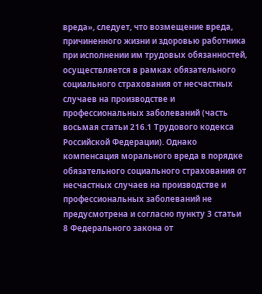вреда», следует, что возмещение вреда, причиненного жизни и здоровью работника при исполнении им трудовых обязанностей, осуществляется в рамках обязательного социального страхования от несчастных случаев на производстве и профессиональных заболеваний (часть восьмая статьи 216.1 Трудового кодекса Российской Федерации). Однако компенсация морального вреда в порядке обязательного социального страхования от несчастных случаев на производстве и профессиональных заболеваний не предусмотрена и согласно пункту 3 статьи 8 Федерального закона от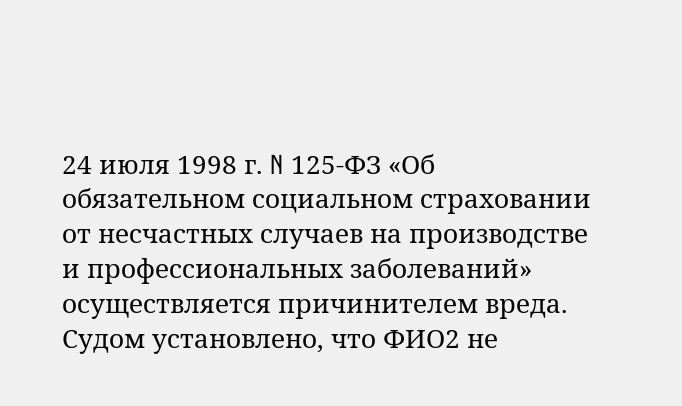24 июля 1998 г. N 125-ФЗ «Об обязательном социальном страховании от несчастных случаев на производстве и профессиональных заболеваний» осуществляется причинителем вреда.
Судом установлено, что ФИО2 не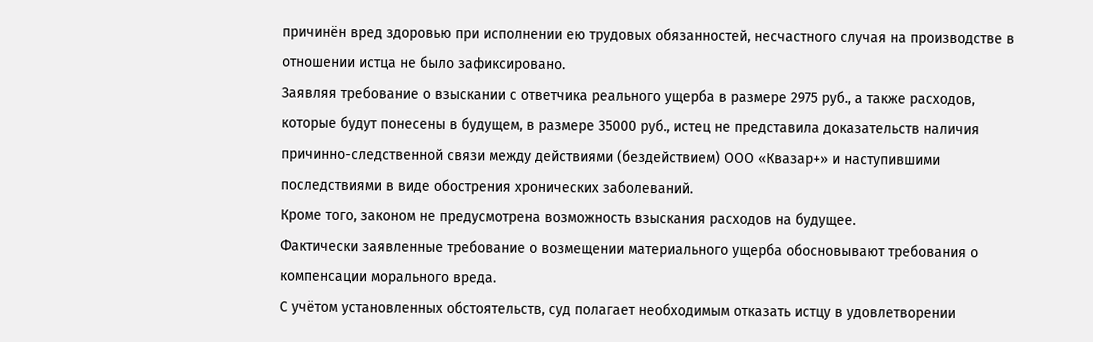причинён вред здоровью при исполнении ею трудовых обязанностей, несчастного случая на производстве в отношении истца не было зафиксировано.
Заявляя требование о взыскании с ответчика реального ущерба в размере 2975 руб., а также расходов, которые будут понесены в будущем, в размере 35000 руб., истец не представила доказательств наличия причинно-следственной связи между действиями (бездействием) ООО «Квазар+» и наступившими последствиями в виде обострения хронических заболеваний.
Кроме того, законом не предусмотрена возможность взыскания расходов на будущее.
Фактически заявленные требование о возмещении материального ущерба обосновывают требования о компенсации морального вреда.
С учётом установленных обстоятельств, суд полагает необходимым отказать истцу в удовлетворении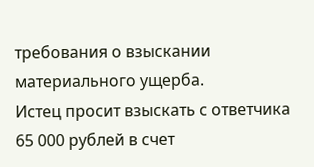требования о взыскании материального ущерба.
Истец просит взыскать с ответчика 65 000 рублей в счет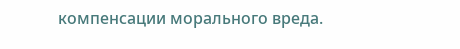компенсации морального вреда.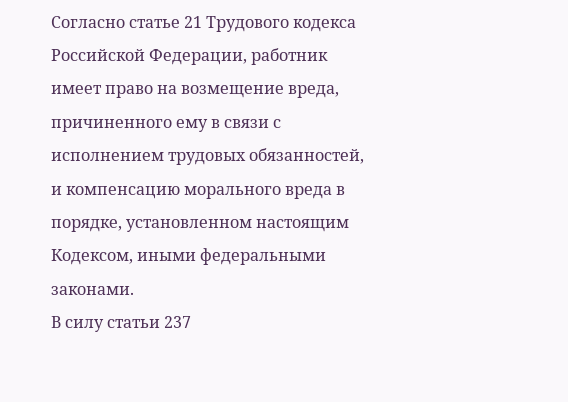Согласно статье 21 Трудового кодекса Российской Федерации, работник имеет право на возмещение вреда, причиненного ему в связи с исполнением трудовых обязанностей, и компенсацию морального вреда в порядке, установленном настоящим Кодексом, иными федеральными законами.
В силу статьи 237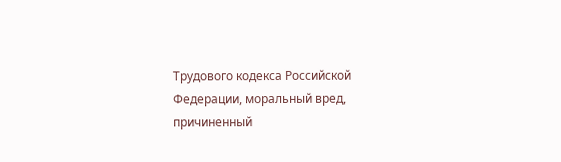Трудового кодекса Российской Федерации, моральный вред, причиненный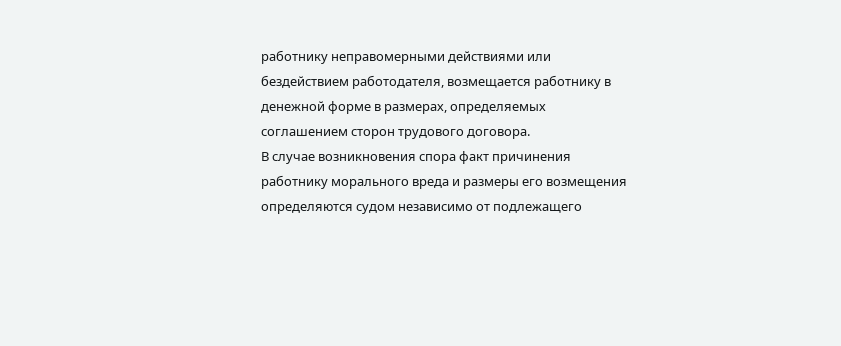работнику неправомерными действиями или бездействием работодателя, возмещается работнику в денежной форме в размерах, определяемых соглашением сторон трудового договора.
В случае возникновения спора факт причинения работнику морального вреда и размеры его возмещения определяются судом независимо от подлежащего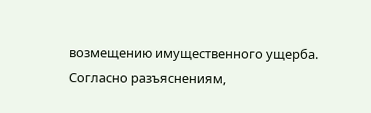возмещению имущественного ущерба.
Согласно разъяснениям,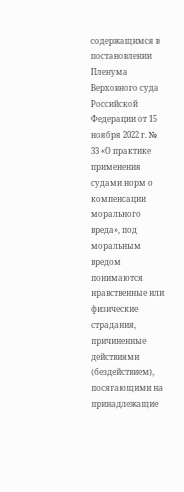содержащимся в постановлении Пленума Верховного суда Российской Федерации от 15 ноября 2022 г. № 33 «О практике применения судами норм о компенсации морального вреда», под моральным вредом понимаются нравственные или физические страдания, причиненные действиями (бездействием), посягающими на принадлежащие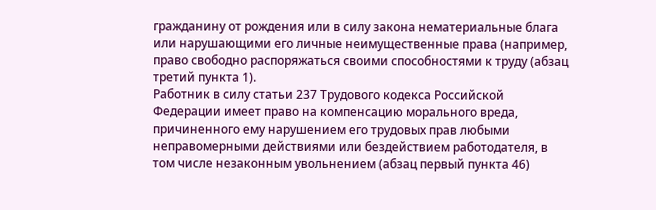гражданину от рождения или в силу закона нематериальные блага или нарушающими его личные неимущественные права (например, право свободно распоряжаться своими способностями к труду (абзац третий пункта 1).
Работник в силу статьи 237 Трудового кодекса Российской Федерации имеет право на компенсацию морального вреда, причиненного ему нарушением его трудовых прав любыми неправомерными действиями или бездействием работодателя, в том числе незаконным увольнением (абзац первый пункта 46)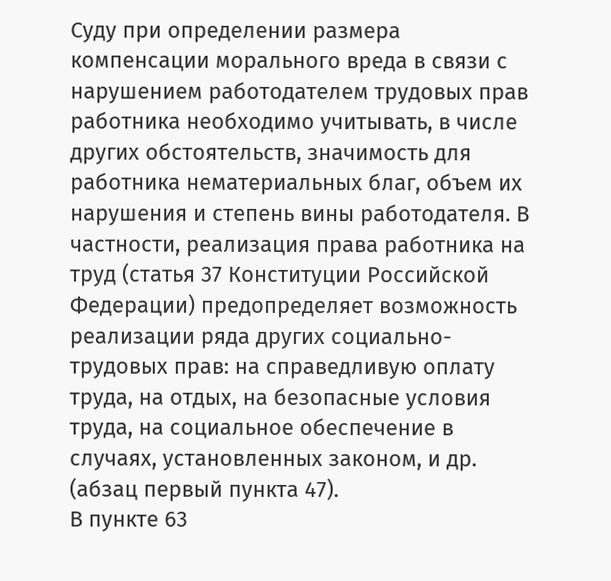Суду при определении размера компенсации морального вреда в связи с нарушением работодателем трудовых прав работника необходимо учитывать, в числе других обстоятельств, значимость для работника нематериальных благ, объем их нарушения и степень вины работодателя. В частности, реализация права работника на труд (статья 37 Конституции Российской Федерации) предопределяет возможность реализации ряда других социально-трудовых прав: на справедливую оплату труда, на отдых, на безопасные условия труда, на социальное обеспечение в случаях, установленных законом, и др. (абзац первый пункта 47).
В пункте 63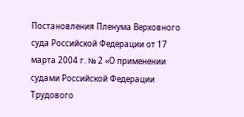Постановления Пленума Верховного суда Российской Федерации от 17 марта 2004 г. № 2 «О применении судами Российской Федерации Трудового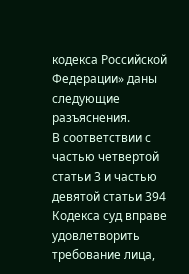кодекса Российской Федерации» даны следующие разъяснения.
В соответствии с частью четвертой статьи 3 и частью девятой статьи 394 Кодекса суд вправе удовлетворить требование лица,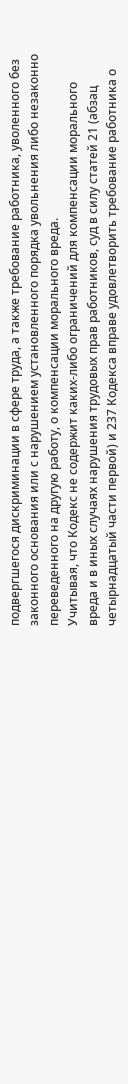подвергшегося дискриминации в сфере труда, а также требование работника, уволенного без законного основания или с нарушением установленного порядка увольнения либо незаконно переведенного на другую работу, о компенсации морального вреда.
Учитывая, что Кодекс не содержит каких-либо ограничений для компенсации морального вреда и в иных случаях нарушения трудовых прав работников, суд в силу статей 21 (абзац четырнадцатый части первой) и 237 Кодекса вправе удовлетворить требование работника о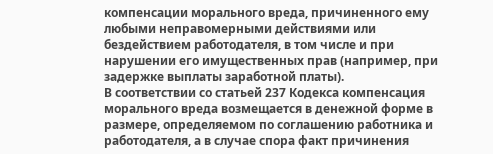компенсации морального вреда, причиненного ему любыми неправомерными действиями или бездействием работодателя, в том числе и при нарушении его имущественных прав (например, при задержке выплаты заработной платы).
В соответствии со статьей 237 Кодекса компенсация морального вреда возмещается в денежной форме в размере, определяемом по соглашению работника и работодателя, а в случае спора факт причинения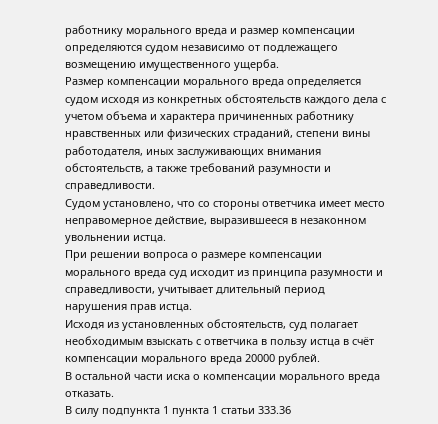работнику морального вреда и размер компенсации определяются судом независимо от подлежащего возмещению имущественного ущерба.
Размер компенсации морального вреда определяется судом исходя из конкретных обстоятельств каждого дела с учетом объема и характера причиненных работнику нравственных или физических страданий, степени вины работодателя, иных заслуживающих внимания обстоятельств, а также требований разумности и справедливости.
Судом установлено, что со стороны ответчика имеет место неправомерное действие, выразившееся в незаконном увольнении истца.
При решении вопроса о размере компенсации морального вреда суд исходит из принципа разумности и справедливости, учитывает длительный период нарушения прав истца.
Исходя из установленных обстоятельств, суд полагает необходимым взыскать с ответчика в пользу истца в счёт компенсации морального вреда 20000 рублей.
В остальной части иска о компенсации морального вреда отказать.
В силу подпункта 1 пункта 1 статьи 333.36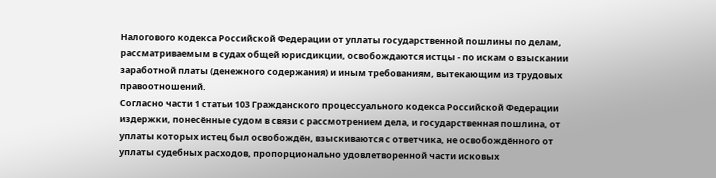Налогового кодекса Российской Федерации от уплаты государственной пошлины по делам, рассматриваемым в судах общей юрисдикции, освобождаются истцы - по искам о взыскании заработной платы (денежного содержания) и иным требованиям, вытекающим из трудовых правоотношений.
Согласно части 1 статьи 103 Гражданского процессуального кодекса Российской Федерации издержки, понесённые судом в связи с рассмотрением дела, и государственная пошлина, от уплаты которых истец был освобождён, взыскиваются с ответчика, не освобождённого от уплаты судебных расходов, пропорционально удовлетворенной части исковых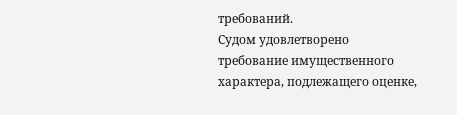требований.
Судом удовлетворено требование имущественного характера, подлежащего оценке,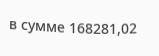в сумме 168281,02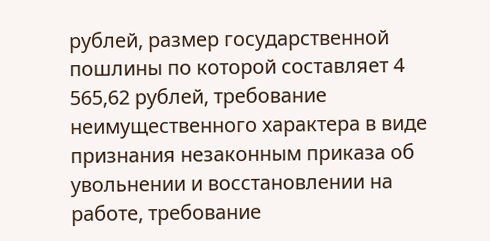рублей, размер государственной пошлины по которой составляет 4 565,62 рублей, требование неимущественного характера в виде признания незаконным приказа об увольнении и восстановлении на работе, требование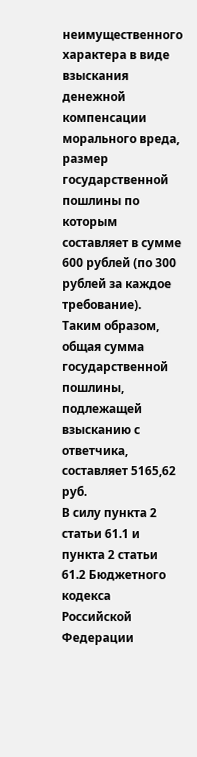неимущественного характера в виде взыскания денежной компенсации морального вреда, размер государственной пошлины по которым составляет в сумме 600 рублей (по 300 рублей за каждое требование).
Таким образом, общая сумма государственной пошлины, подлежащей взысканию с ответчика, составляет 5165,62 руб.
В силу пункта 2 статьи 61.1 и пункта 2 статьи 61.2 Бюджетного кодекса Российской Федерации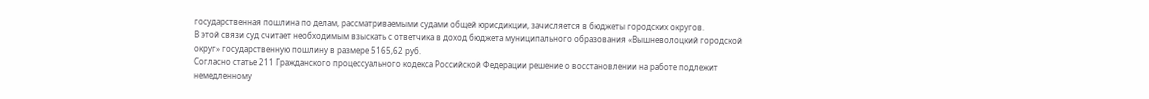государственная пошлина по делам, рассматриваемыми судами общей юрисдикции, зачисляется в бюджеты городских округов.
В этой связи суд считает необходимым взыскать с ответчика в доход бюджета муниципального образования «Вышневолоцкий городской округ» государственную пошлину в размере 5165,62 руб.
Согласно статье 211 Гражданского процессуального кодекса Российской Федерации решение о восстановлении на работе подлежит немедленному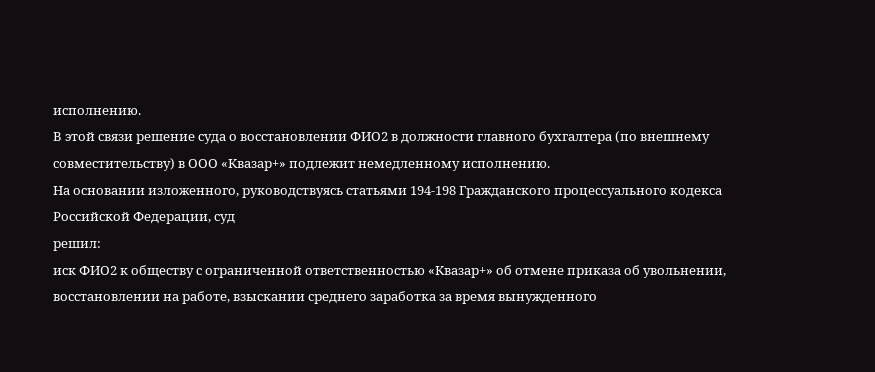исполнению.
В этой связи решение суда о восстановлении ФИО2 в должности главного бухгалтера (по внешнему совместительству) в ООО «Квазар+» подлежит немедленному исполнению.
На основании изложенного, руководствуясь статьями 194-198 Гражданского процессуального кодекса Российской Федерации, суд
решил:
иск ФИО2 к обществу с ограниченной ответственностью «Квазар+» об отмене приказа об увольнении, восстановлении на работе, взыскании среднего заработка за время вынужденного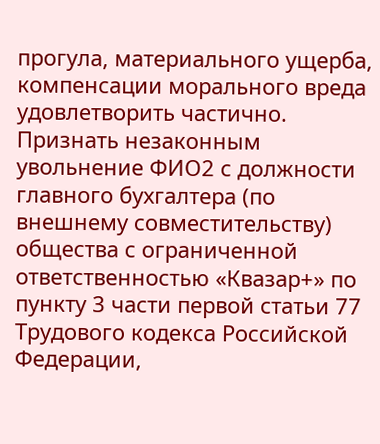прогула, материального ущерба, компенсации морального вреда удовлетворить частично.
Признать незаконным увольнение ФИО2 с должности главного бухгалтера (по внешнему совместительству) общества с ограниченной ответственностью «Квазар+» по пункту 3 части первой статьи 77 Трудового кодекса Российской Федерации,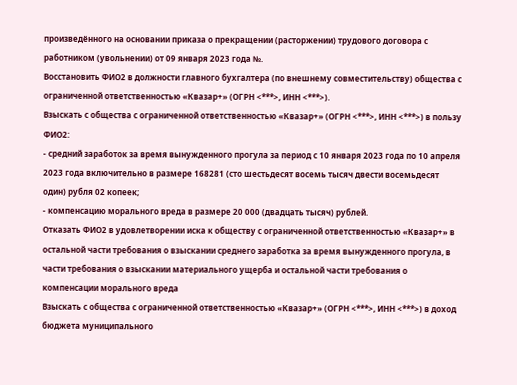произведённого на основании приказа о прекращении (расторжении) трудового договора с работником (увольнении) от 09 января 2023 года №.
Восстановить ФИО2 в должности главного бухгалтера (по внешнему совместительству) общества с ограниченной ответственностью «Квазар+» (ОГРН <***>, ИНН <***>).
Взыскать с общества с ограниченной ответственностью «Квазар+» (ОГРН <***>, ИНН <***>) в пользу ФИО2:
- средний заработок за время вынужденного прогула за период с 10 января 2023 года по 10 апреля 2023 года включительно в размере 168281 (сто шестьдесят восемь тысяч двести восемьдесят один) рубля 02 копеек;
- компенсацию морального вреда в размере 20 000 (двадцать тысяч) рублей.
Отказать ФИО2 в удовлетворении иска к обществу с ограниченной ответственностью «Квазар+» в остальной части требования о взыскании среднего заработка за время вынужденного прогула, в части требования о взыскании материального ущерба и остальной части требования о компенсации морального вреда
Взыскать с общества с ограниченной ответственностью «Квазар+» (ОГРН <***>, ИНН <***>) в доход бюджета муниципального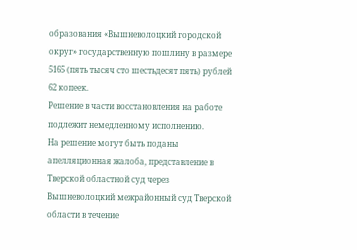образования «Вышневолоцкий городской округ» государственную пошлину в размере 5165 (пять тысяч сто шестьдесят пять) рублей 62 копеек.
Решение в части восстановления на работе подлежит немедленному исполнению.
На решение могут быть поданы апелляционная жалоба, представление в Тверской областной суд через Вышневолоцкий межрайонный суд Тверской области в течение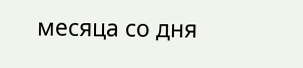месяца со дня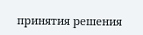принятия решения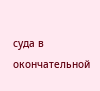суда в окончательной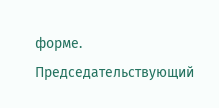форме.
Председательствующий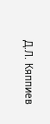Д.Л. Кяппиев